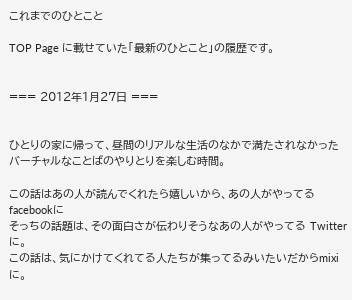これまでのひとこと

TOP Page に載せていた「最新のひとこと」の履歴です。


=== 2012年1月27日 ===


ひとりの家に帰って、昼間のリアルな生活のなかで満たされなかった
バーチャルなことばのやりとりを楽しむ時間。

この話はあの人が読んでくれたら嬉しいから、あの人がやってるfacebookに
そっちの話題は、その面白さが伝わりそうなあの人がやってる Twitterに。
この話は、気にかけてくれてる人たちが集ってるみいたいだからmixiに。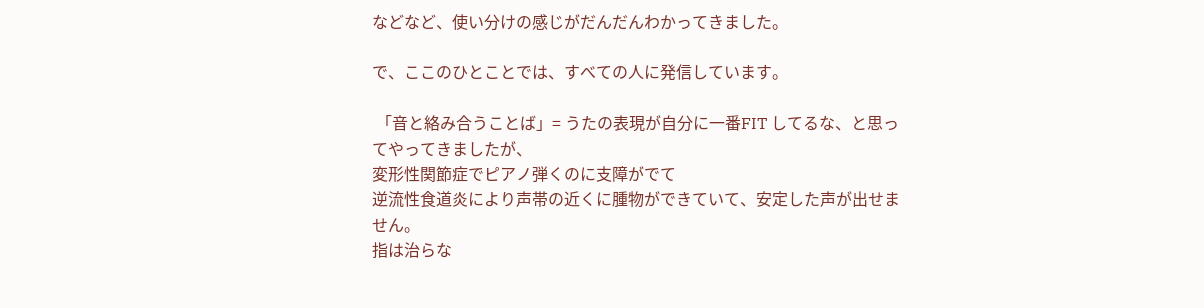などなど、使い分けの感じがだんだんわかってきました。

で、ここのひとことでは、すべての人に発信しています。

 「音と絡み合うことば」= うたの表現が自分に一番FIT してるな、と思ってやってきましたが、
変形性関節症でピアノ弾くのに支障がでて
逆流性食道炎により声帯の近くに腫物ができていて、安定した声が出せません。
指は治らな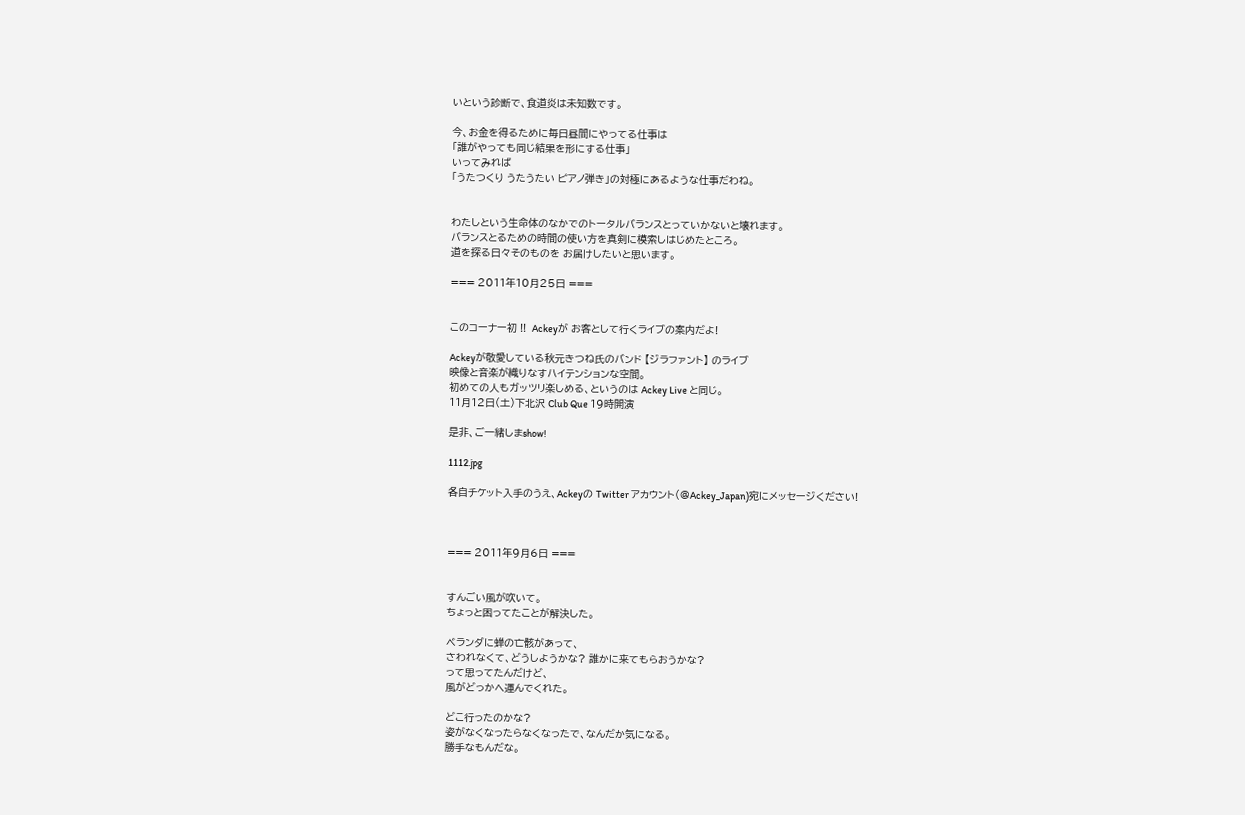いという診断で、食道炎は未知数です。

今、お金を得るために毎日昼間にやってる仕事は
「誰がやっても同じ結果を形にする仕事」
いってみれば
「うたつくり うたうたい ピアノ弾き」の対極にあるような仕事だわね。


わたしという生命体のなかでのトータルバランスとっていかないと壊れます。
バランスとるための時間の使い方を真剣に模索しはじめたところ。
道を探る日々そのものを お届けしたいと思います。

=== 2011年10月25日 ===


このコーナー初 !!  Ackeyが お客として行くライブの案内だよ!

Ackeyが敬愛している秋元きつね氏のバンド 【ジラファント】 のライブ
映像と音楽が織りなすハイテンションな空間。
初めての人もガッツリ楽しめる、というのは Ackey Live と同じ。
11月12日(土)下北沢 Club Que 19時開演

是非、ご一緒しまshow!

1112.jpg

各自チケット入手のうえ、Ackeyの Twitter アカウント(@Ackey_Japan)宛にメッセージください!



=== 2011年9月6日 ===


すんごい風が吹いて。
ちょっと困ってたことが解決した。

ベランダに蝉の亡骸があって、
さわれなくて、どうしようかな? 誰かに来てもらおうかな?
って思ってたんだけど、
風がどっかへ運んでくれた。

どこ行ったのかな?
姿がなくなったらなくなったで、なんだか気になる。
勝手なもんだな。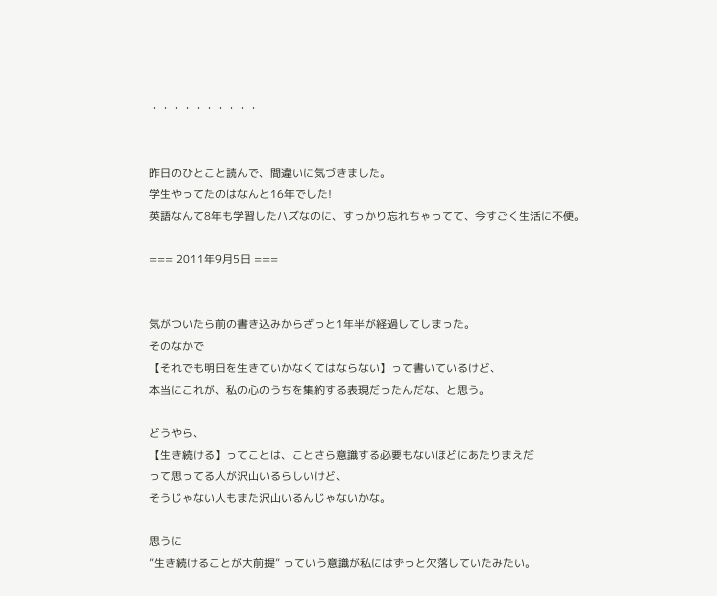・・・・・・・・・・


昨日のひとこと読んで、間違いに気づきました。
学生やってたのはなんと16年でした!
英語なんて8年も学習したハズなのに、すっかり忘れちゃってて、今すごく生活に不便。

=== 2011年9月5日 ===


気がついたら前の書き込みからざっと1年半が経過してしまった。
そのなかで
【それでも明日を生きていかなくてはならない】って書いているけど、
本当にこれが、私の心のうちを集約する表現だったんだな、と思う。

どうやら、
【生き続ける】ってことは、ことさら意識する必要もないほどにあたりまえだ
って思ってる人が沢山いるらしいけど、
そうじゃない人もまた沢山いるんじゃないかな。

思うに
”生き続けることが大前提” っていう意識が私にはずっと欠落していたみたい。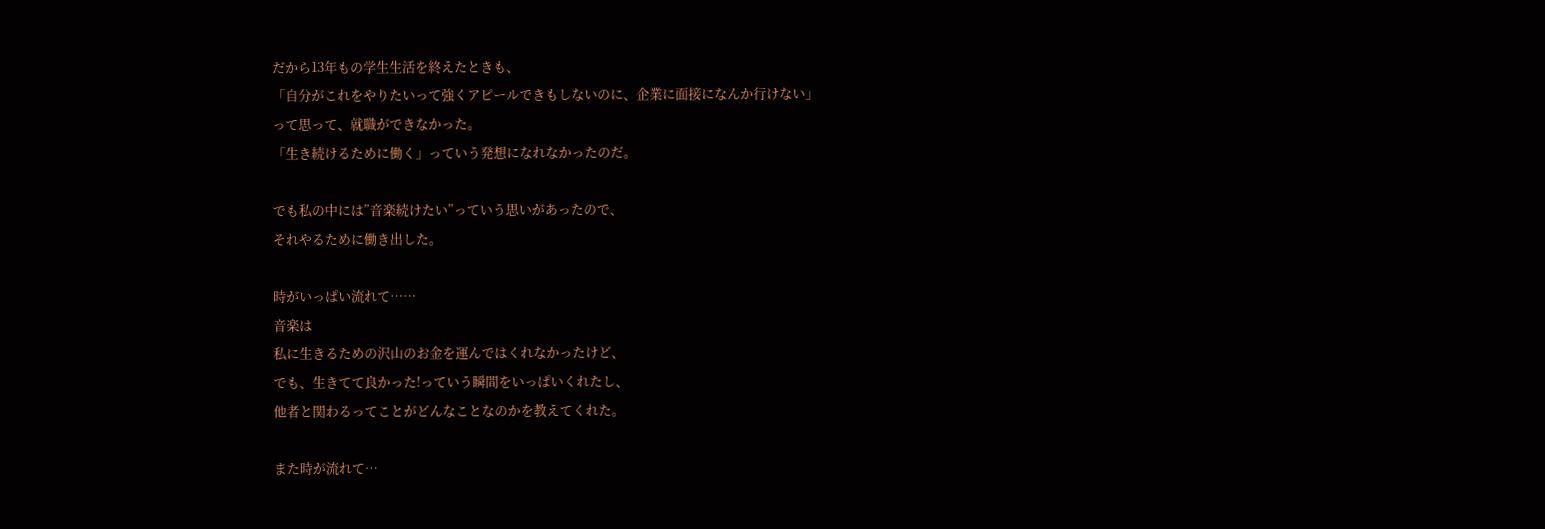だから13年もの学生生活を終えたときも、
「自分がこれをやりたいって強くアピールできもしないのに、企業に面接になんか行けない」
って思って、就職ができなかった。
「生き続けるために働く」っていう発想になれなかったのだ。

でも私の中には”音楽続けたい”っていう思いがあったので、
それやるために働き出した。

時がいっぱい流れて……
音楽は
私に生きるための沢山のお金を運んではくれなかったけど、
でも、生きてて良かった!っていう瞬間をいっぱいくれたし、
他者と関わるってことがどんなことなのかを教えてくれた。

また時が流れて…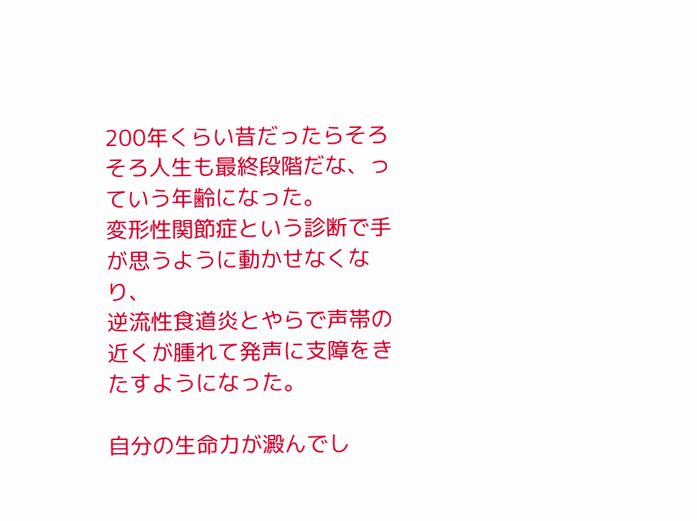200年くらい昔だったらそろそろ人生も最終段階だな、っていう年齢になった。
変形性関節症という診断で手が思うように動かせなくなり、
逆流性食道炎とやらで声帯の近くが腫れて発声に支障をきたすようになった。

自分の生命力が澱んでし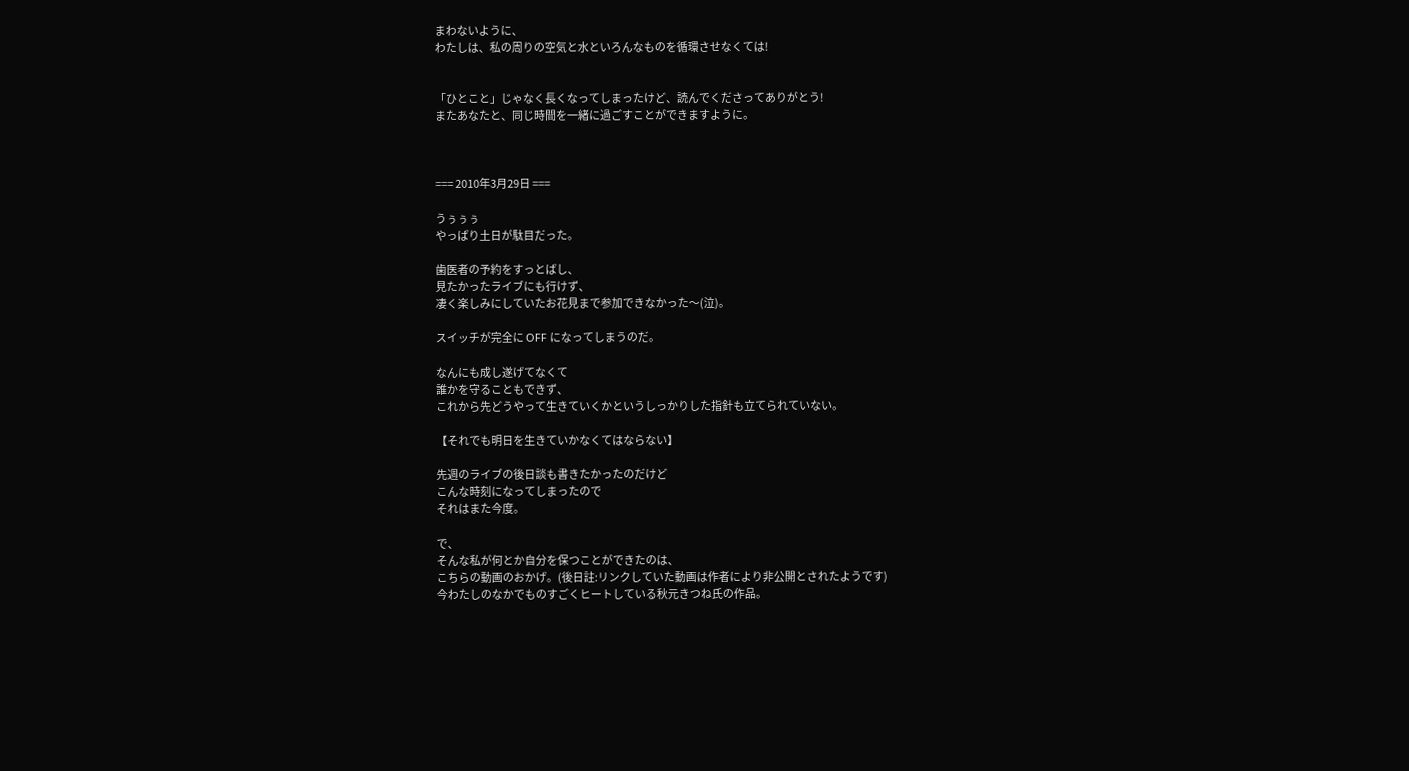まわないように、
わたしは、私の周りの空気と水といろんなものを循環させなくては!


「ひとこと」じゃなく長くなってしまったけど、読んでくださってありがとう!
またあなたと、同じ時間を一緒に過ごすことができますように。



=== 2010年3月29日 ===

うぅぅぅ
やっぱり土日が駄目だった。

歯医者の予約をすっとばし、
見たかったライブにも行けず、
凄く楽しみにしていたお花見まで参加できなかった〜(泣)。

スイッチが完全に OFF になってしまうのだ。

なんにも成し遂げてなくて
誰かを守ることもできず、
これから先どうやって生きていくかというしっかりした指針も立てられていない。

【それでも明日を生きていかなくてはならない】

先週のライブの後日談も書きたかったのだけど
こんな時刻になってしまったので
それはまた今度。

で、
そんな私が何とか自分を保つことができたのは、
こちらの動画のおかげ。(後日註:リンクしていた動画は作者により非公開とされたようです)
今わたしのなかでものすごくヒートしている秋元きつね氏の作品。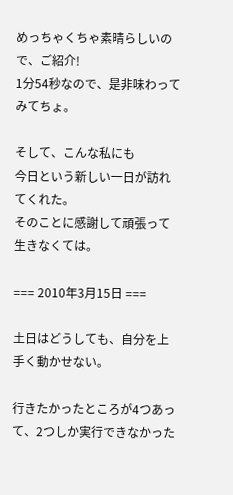めっちゃくちゃ素晴らしいので、ご紹介!
1分54秒なので、是非味わってみてちょ。

そして、こんな私にも
今日という新しい一日が訪れてくれた。
そのことに感謝して頑張って生きなくては。

=== 2010年3月15日 ===

土日はどうしても、自分を上手く動かせない。

行きたかったところが4つあって、2つしか実行できなかった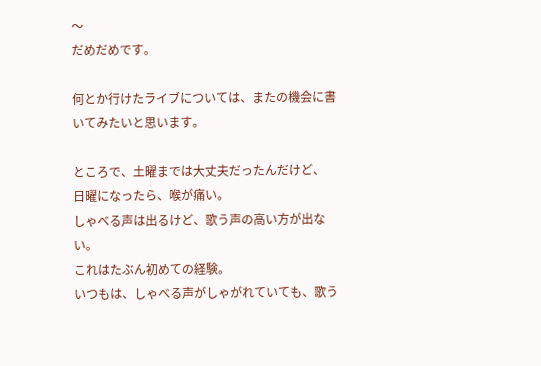〜
だめだめです。

何とか行けたライブについては、またの機会に書いてみたいと思います。

ところで、土曜までは大丈夫だったんだけど、
日曜になったら、喉が痛い。
しゃべる声は出るけど、歌う声の高い方が出ない。
これはたぶん初めての経験。
いつもは、しゃべる声がしゃがれていても、歌う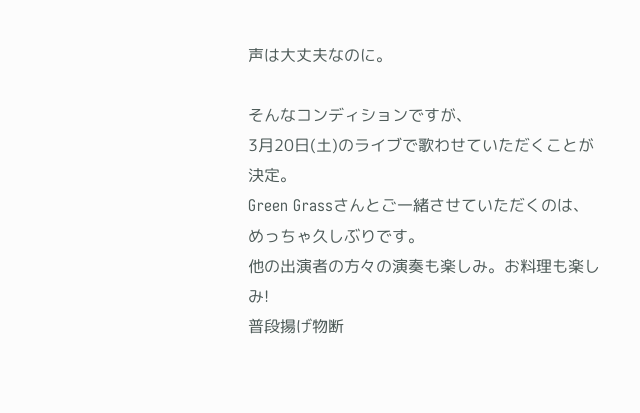声は大丈夫なのに。

そんなコンディションですが、
3月20日(土)のライブで歌わせていただくことが決定。
Green Grassさんとご一緒させていただくのは、めっちゃ久しぶりです。
他の出演者の方々の演奏も楽しみ。お料理も楽しみ!
普段揚げ物断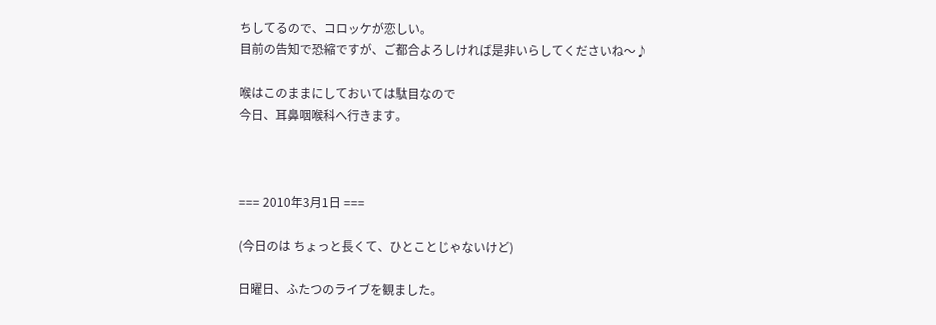ちしてるので、コロッケが恋しい。
目前の告知で恐縮ですが、ご都合よろしければ是非いらしてくださいね〜♪

喉はこのままにしておいては駄目なので
今日、耳鼻咽喉科へ行きます。



=== 2010年3月1日 ===

(今日のは ちょっと長くて、ひとことじゃないけど)

日曜日、ふたつのライブを観ました。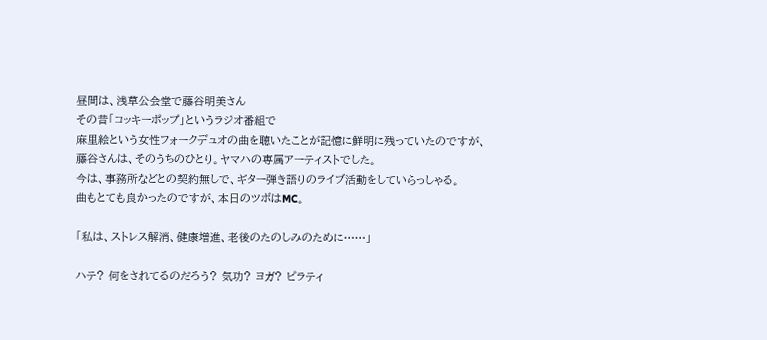昼間は、浅草公会堂で藤谷明美さん
その昔「コッキーポップ」というラジオ番組で
麻里絵という女性フォークデュオの曲を聴いたことが記憶に鮮明に残っていたのですが、
藤谷さんは、そのうちのひとり。ヤマハの専属アーティストでした。
今は、事務所などとの契約無しで、ギター弾き語りのライブ活動をしていらっしゃる。
曲もとても良かったのですが、本日のツボはMC。

「私は、ストレス解消、健康増進、老後のたのしみのために……」

ハテ? 何をされてるのだろう? 気功? ヨガ? ピラティ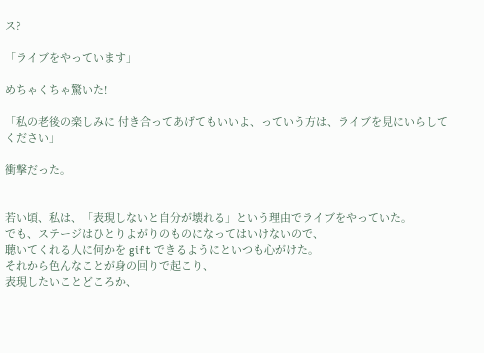ス?

「ライブをやっています」

めちゃくちゃ驚いた!

「私の老後の楽しみに 付き合ってあげてもいいよ、っていう方は、ライブを見にいらしてください」

衝撃だった。


若い頃、私は、「表現しないと自分が壊れる」という理由でライブをやっていた。
でも、ステージはひとりよがりのものになってはいけないので、
聴いてくれる人に何かを gift できるようにといつも心がけた。
それから色んなことが身の回りで起こり、
表現したいことどころか、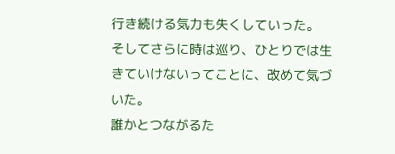行き続ける気力も失くしていった。
そしてさらに時は巡り、ひとりでは生きていけないってことに、改めて気づいた。
誰かとつながるた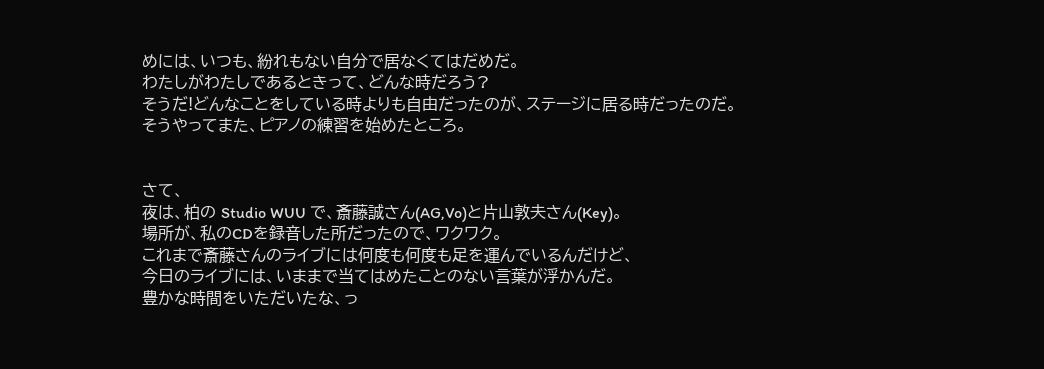めには、いつも、紛れもない自分で居なくてはだめだ。
わたしがわたしであるときって、どんな時だろう?
そうだ!どんなことをしている時よりも自由だったのが、ステージに居る時だったのだ。
そうやってまた、ピアノの練習を始めたところ。


さて、
夜は、柏の Studio WUU で、斎藤誠さん(AG,Vo)と片山敦夫さん(Key)。
場所が、私のCDを録音した所だったので、ワクワク。
これまで斎藤さんのライブには何度も何度も足を運んでいるんだけど、
今日のライブには、いままで当てはめたことのない言葉が浮かんだ。
豊かな時間をいただいたな、っ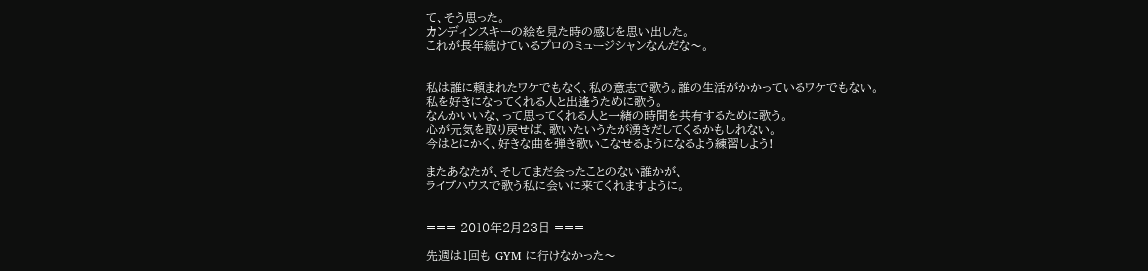て、そう思った。
カンディンスキーの絵を見た時の感じを思い出した。
これが長年続けているプロのミュージシャンなんだな〜。


私は誰に頼まれたワケでもなく、私の意志で歌う。誰の生活がかかっているワケでもない。
私を好きになってくれる人と出逢うために歌う。
なんかいいな、って思ってくれる人と一緒の時間を共有するために歌う。
心が元気を取り戻せば、歌いたいうたが湧きだしてくるかもしれない。
今はとにかく、好きな曲を弾き歌いこなせるようになるよう練習しよう!

またあなたが、そしてまだ会ったことのない誰かが、
ライブハウスで歌う私に会いに来てくれますように。


=== 2010年2月23日 ===

先週は1回も GYM に行けなかった〜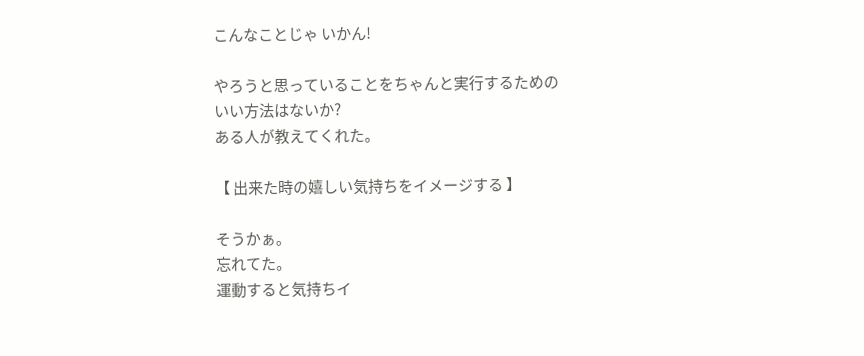こんなことじゃ いかん!

やろうと思っていることをちゃんと実行するための
いい方法はないか?
ある人が教えてくれた。

【 出来た時の嬉しい気持ちをイメージする 】

そうかぁ。
忘れてた。
運動すると気持ちイ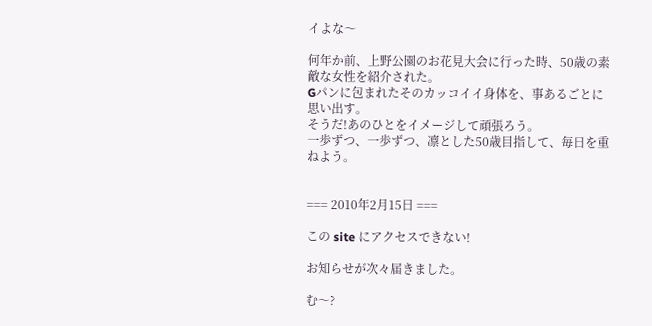イよな〜

何年か前、上野公園のお花見大会に行った時、50歳の素敵な女性を紹介された。
Gパンに包まれたそのカッコイイ身体を、事あるごとに思い出す。
そうだ!あのひとをイメージして頑張ろう。
一歩ずつ、一歩ずつ、凛とした50歳目指して、毎日を重ねよう。


=== 2010年2月15日 ===

この site にアクセスできない!

お知らせが次々届きました。

む〜?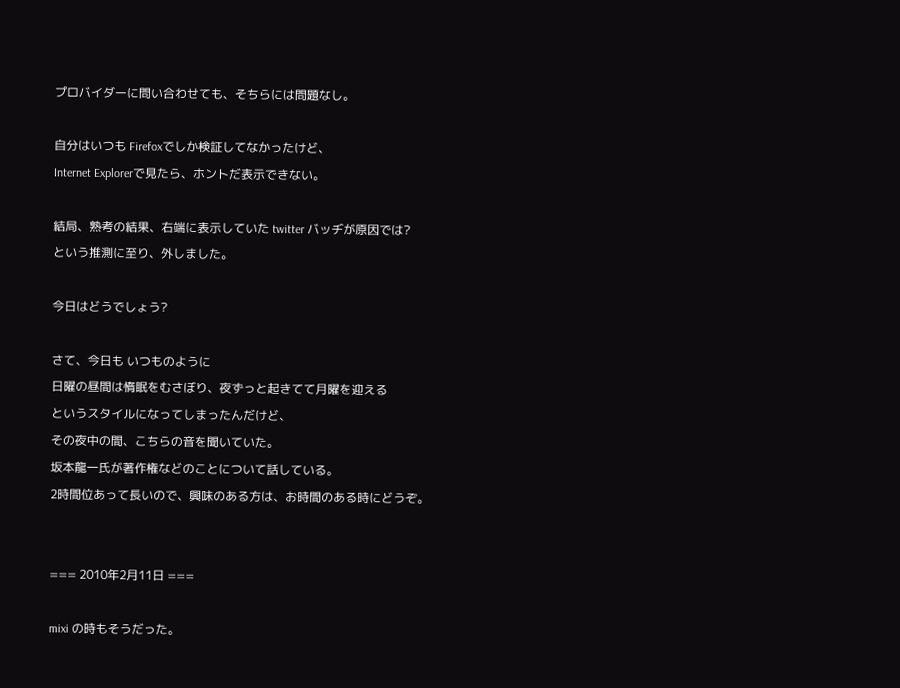プロバイダーに問い合わせても、そちらには問題なし。

自分はいつも Firefoxでしか検証してなかったけど、
Internet Explorerで見たら、ホントだ表示できない。

結局、熟考の結果、右端に表示していた twitter バッヂが原因では?
という推測に至り、外しました。

今日はどうでしょう?

さて、今日も いつものように
日曜の昼間は惰眠をむさぼり、夜ずっと起きてて月曜を迎える
というスタイルになってしまったんだけど、
その夜中の間、こちらの音を聞いていた。
坂本龍一氏が著作権などのことについて話している。
2時間位あって長いので、興味のある方は、お時間のある時にどうぞ。


=== 2010年2月11日 ===

mixi の時もそうだった。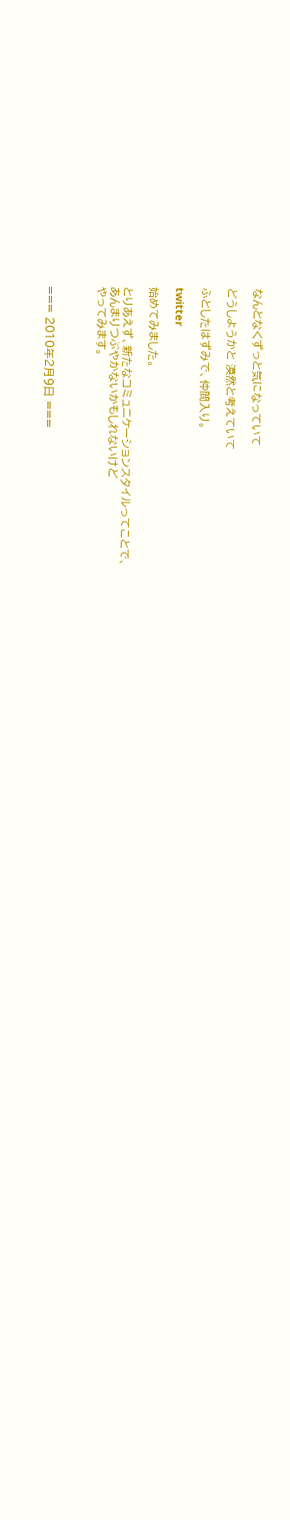なんとなくずっと気になっていて

どうしようかと 漠然と考えていて

ふとしたはずみで、仲間入り。

twitter

始めてみました。

とりあえず、新たなコミュニケーションスタイルってことで、
あんまりつぶやかないかもしれないけど
やってみます。



=== 2010年2月9日 ===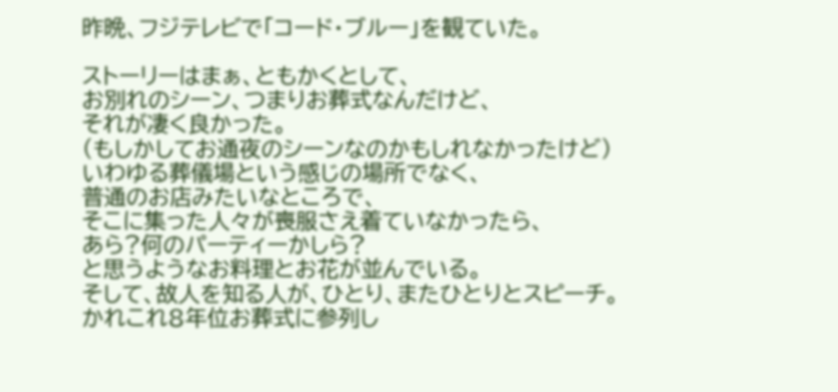昨晩、フジテレビで「コード・ブルー」を観ていた。

ストーリーはまぁ、ともかくとして、
お別れのシーン、つまりお葬式なんだけど、
それが凄く良かった。
(もしかしてお通夜のシーンなのかもしれなかったけど)
いわゆる葬儀場という感じの場所でなく、
普通のお店みたいなところで、
そこに集った人々が喪服さえ着ていなかったら、
あら?何のパーティーかしら?
と思うようなお料理とお花が並んでいる。
そして、故人を知る人が、ひとり、またひとりとスピーチ。
かれこれ8年位お葬式に参列し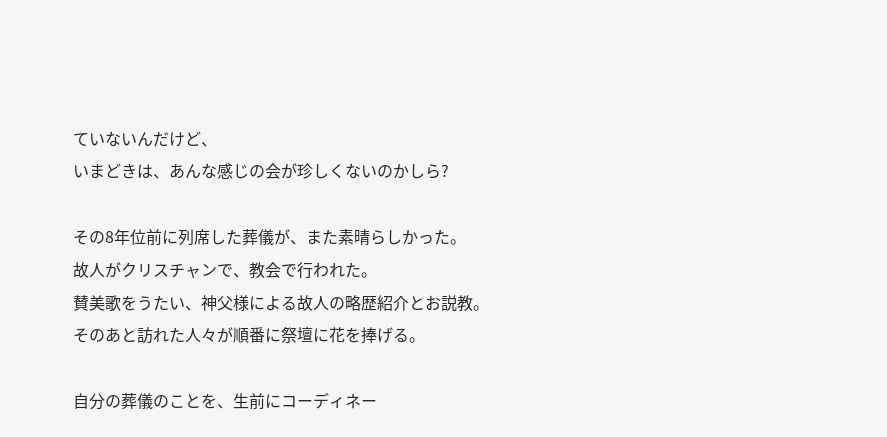ていないんだけど、
いまどきは、あんな感じの会が珍しくないのかしら?

その8年位前に列席した葬儀が、また素晴らしかった。
故人がクリスチャンで、教会で行われた。
賛美歌をうたい、神父様による故人の略歴紹介とお説教。
そのあと訪れた人々が順番に祭壇に花を捧げる。

自分の葬儀のことを、生前にコーディネー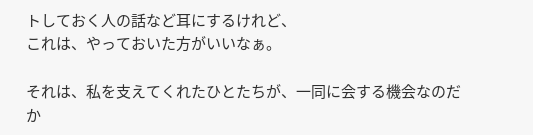トしておく人の話など耳にするけれど、
これは、やっておいた方がいいなぁ。

それは、私を支えてくれたひとたちが、一同に会する機会なのだか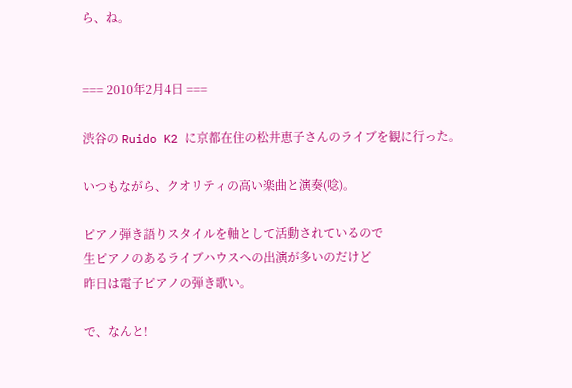ら、ね。


=== 2010年2月4日 ===

渋谷の Ruido K2 に京都在住の松井恵子さんのライブを観に行った。

いつもながら、クオリティの高い楽曲と演奏(唸)。

ピアノ弾き語りスタイルを軸として活動されているので
生ピアノのあるライブハウスへの出演が多いのだけど
昨日は電子ピアノの弾き歌い。

で、なんと!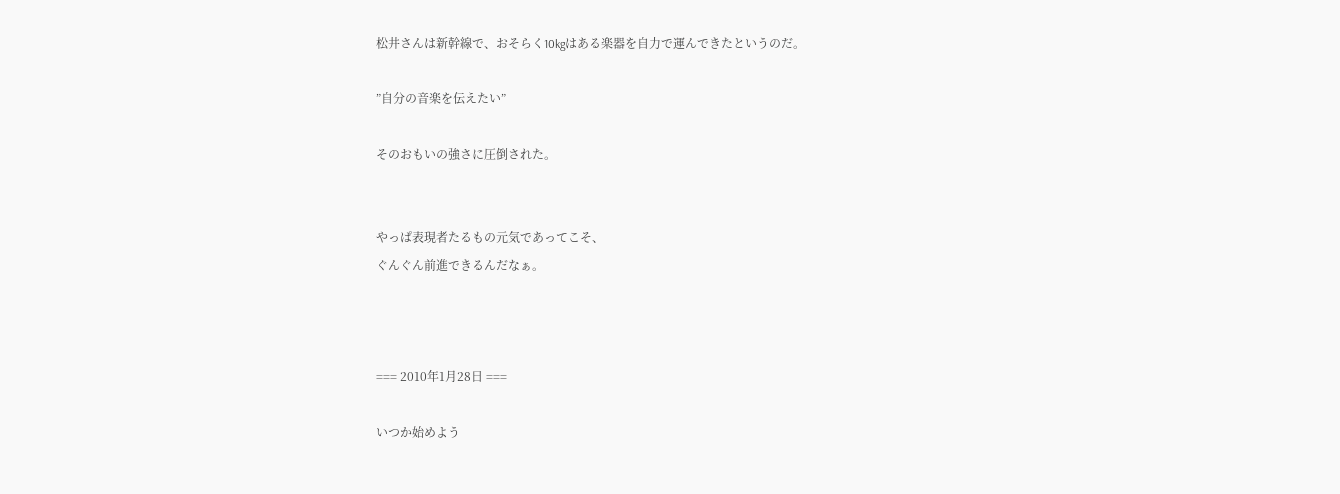松井さんは新幹線で、おそらく10kgはある楽器を自力で運んできたというのだ。

”自分の音楽を伝えたい”

そのおもいの強さに圧倒された。


やっぱ表現者たるもの元気であってこそ、
ぐんぐん前進できるんだなぁ。



=== 2010年1月28日 ===

いつか始めよう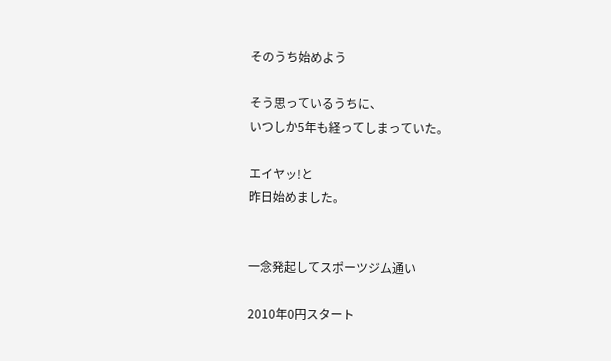そのうち始めよう

そう思っているうちに、
いつしか5年も経ってしまっていた。

エイヤッ!と
昨日始めました。


一念発起してスポーツジム通い

2010年0円スタート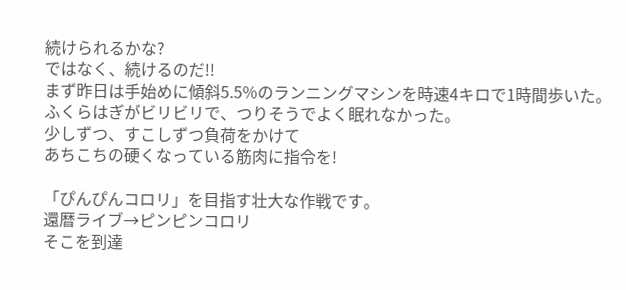続けられるかな?
ではなく、続けるのだ!!
まず昨日は手始めに傾斜5.5%のランニングマシンを時速4キロで1時間歩いた。
ふくらはぎがビリビリで、つりそうでよく眠れなかった。
少しずつ、すこしずつ負荷をかけて
あちこちの硬くなっている筋肉に指令を!

「ぴんぴんコロリ」を目指す壮大な作戦です。
還暦ライブ→ピンピンコロリ
そこを到達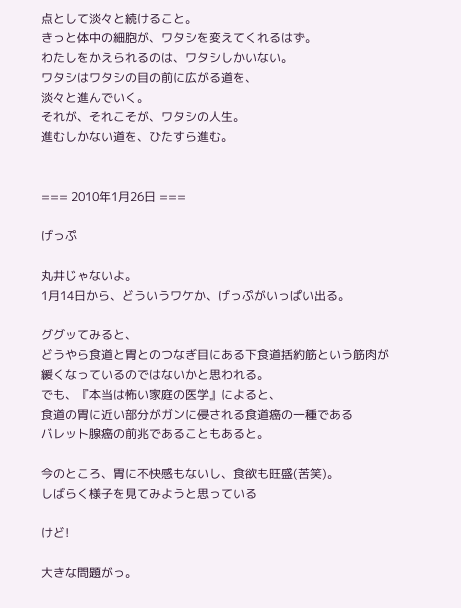点として淡々と続けること。
きっと体中の細胞が、ワタシを変えてくれるはず。
わたしをかえられるのは、ワタシしかいない。
ワタシはワタシの目の前に広がる道を、
淡々と進んでいく。
それが、それこそが、ワタシの人生。
進むしかない道を、ひたすら進む。


=== 2010年1月26日 ===

げっぷ

丸井じゃないよ。
1月14日から、どういうワケか、げっぷがいっぱい出る。

ググッてみると、
どうやら食道と胃とのつなぎ目にある下食道括約筋という筋肉が
緩くなっているのではないかと思われる。
でも、『本当は怖い家庭の医学』によると、
食道の胃に近い部分がガンに侵される食道癌の一種である
バレット腺癌の前兆であることもあると。

今のところ、胃に不快感もないし、食欲も旺盛(苦笑)。
しばらく様子を見てみようと思っている

けど!

大きな問題がっ。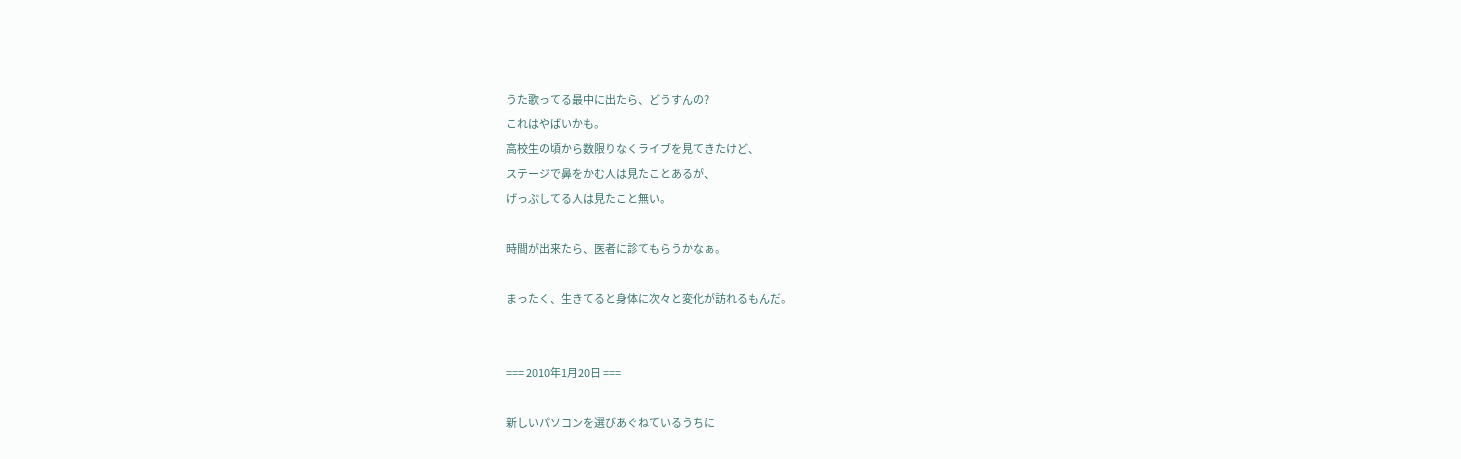うた歌ってる最中に出たら、どうすんの?
これはやばいかも。
高校生の頃から数限りなくライブを見てきたけど、
ステージで鼻をかむ人は見たことあるが、
げっぷしてる人は見たこと無い。

時間が出来たら、医者に診てもらうかなぁ。

まったく、生きてると身体に次々と変化が訪れるもんだ。


=== 2010年1月20日 ===

新しいパソコンを選びあぐねているうちに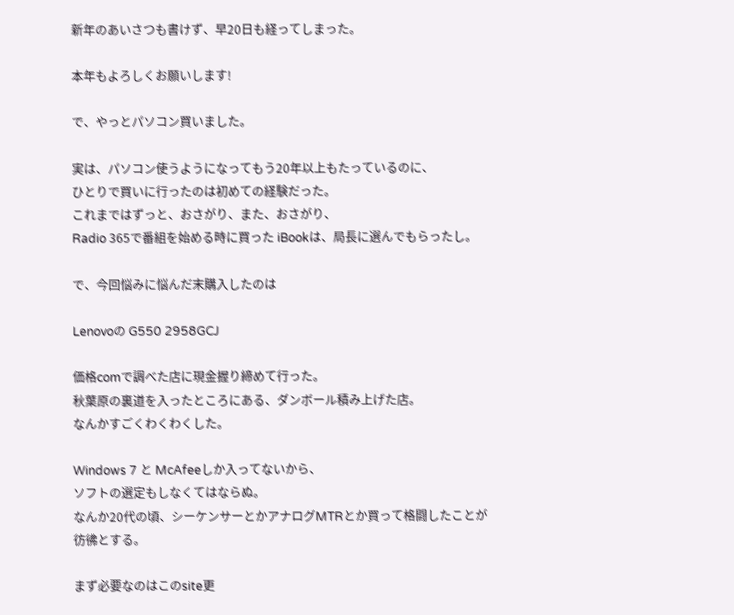新年のあいさつも書けず、早20日も経ってしまった。

本年もよろしくお願いします!

で、やっとパソコン買いました。

実は、パソコン使うようになってもう20年以上もたっているのに、
ひとりで買いに行ったのは初めての経験だった。
これまではずっと、おさがり、また、おさがり、
Radio 365で番組を始める時に買った iBookは、局長に選んでもらったし。

で、今回悩みに悩んだ末購入したのは

Lenovoの G550 2958GCJ

価格comで調べた店に現金握り締めて行った。
秋葉原の裏道を入ったところにある、ダンボール積み上げた店。
なんかすごくわくわくした。

Windows 7 と McAfeeしか入ってないから、
ソフトの選定もしなくてはならぬ。
なんか20代の頃、シーケンサーとかアナログMTRとか買って格闘したことが
彷彿とする。

まず必要なのはこのsite更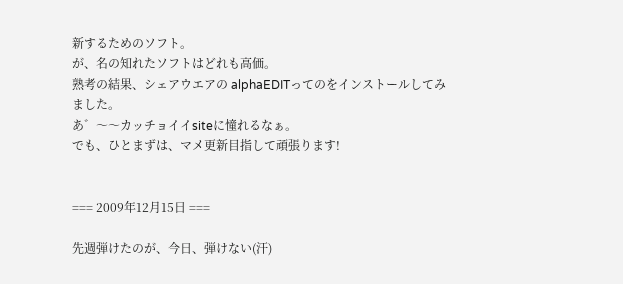新するためのソフト。
が、名の知れたソフトはどれも高価。
熟考の結果、シェアウエアの alphaEDITってのをインストールしてみました。
あ゛〜〜カッチョイイsiteに憧れるなぁ。
でも、ひとまずは、マメ更新目指して頑張ります!


=== 2009年12月15日 ===

先週弾けたのが、今日、弾けない(汗)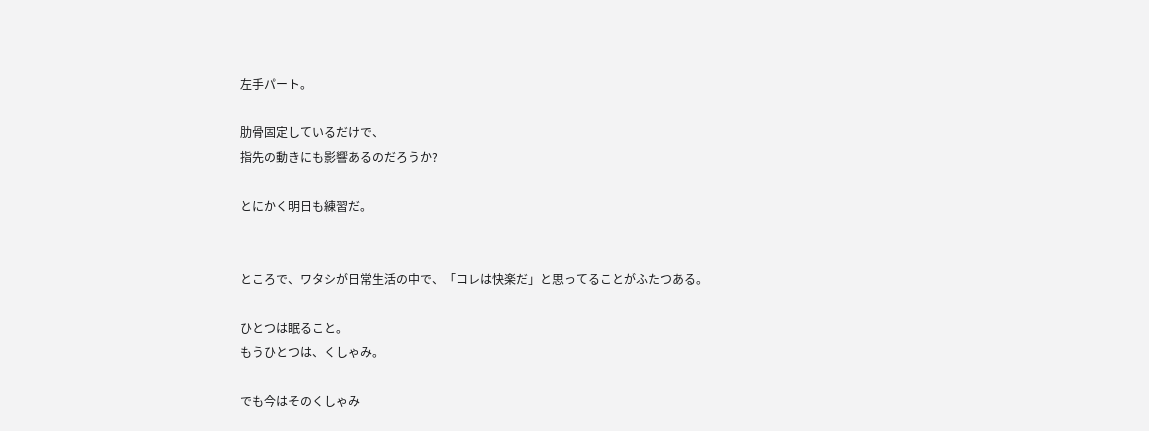左手パート。

肋骨固定しているだけで、
指先の動きにも影響あるのだろうか?

とにかく明日も練習だ。


ところで、ワタシが日常生活の中で、「コレは快楽だ」と思ってることがふたつある。

ひとつは眠ること。
もうひとつは、くしゃみ。

でも今はそのくしゃみ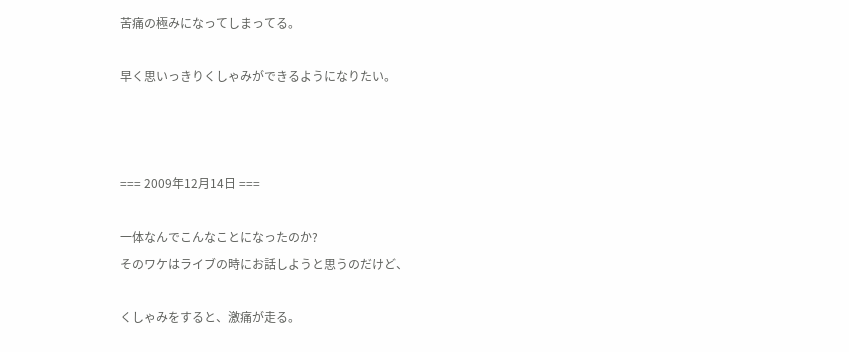苦痛の極みになってしまってる。

早く思いっきりくしゃみができるようになりたい。



=== 2009年12月14日 ===

一体なんでこんなことになったのか?
そのワケはライブの時にお話しようと思うのだけど、

くしゃみをすると、激痛が走る。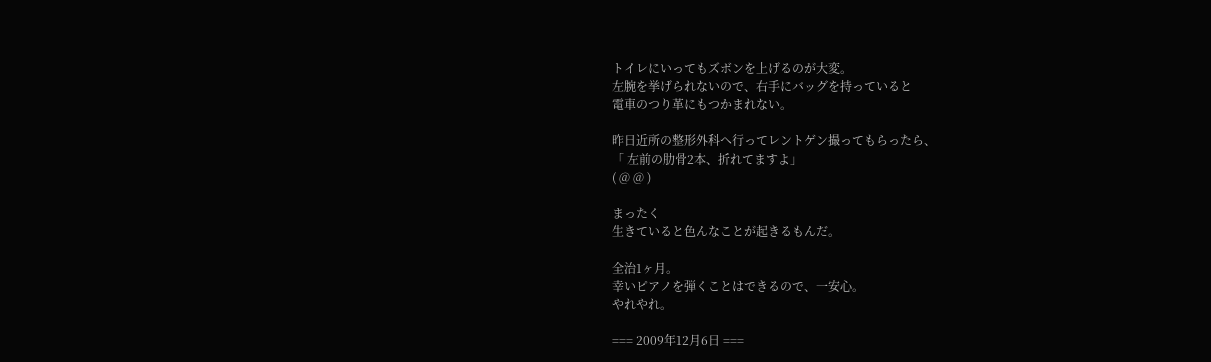トイレにいってもズボンを上げるのが大変。
左腕を挙げられないので、右手にバッグを持っていると
電車のつり革にもつかまれない。

昨日近所の整形外科へ行ってレントゲン撮ってもらったら、
「 左前の肋骨2本、折れてますよ」
( @ @ )

まったく
生きていると色んなことが起きるもんだ。

全治1ヶ月。
幸いピアノを弾くことはできるので、一安心。
やれやれ。

=== 2009年12月6日 ===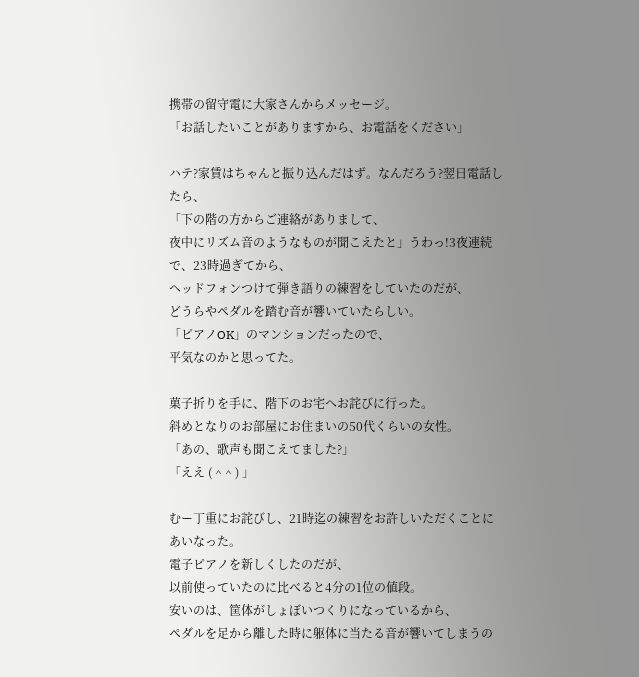携帯の留守電に大家さんからメッセージ。
「お話したいことがありますから、お電話をください」

ハテ?家賃はちゃんと振り込んだはず。なんだろう?翌日電話したら、
「下の階の方からご連絡がありまして、
夜中にリズム音のようなものが聞こえたと」うわっ!3夜連続で、23時過ぎてから、
ヘッドフォンつけて弾き語りの練習をしていたのだが、
どうらやペダルを踏む音が響いていたらしい。
「ピアノOK」のマンションだったので、
平気なのかと思ってた。

菓子折りを手に、階下のお宅へお詫びに行った。
斜めとなりのお部屋にお住まいの50代くらいの女性。
「あの、歌声も聞こえてました?」
「ええ ( ^ ^ ) 」

むー丁重にお詫びし、21時迄の練習をお許しいただくことにあいなった。
電子ピアノを新しくしたのだが、
以前使っていたのに比べると4分の1位の値段。
安いのは、筐体がしょぼいつくりになっているから、
ペダルを足から離した時に躯体に当たる音が響いてしまうの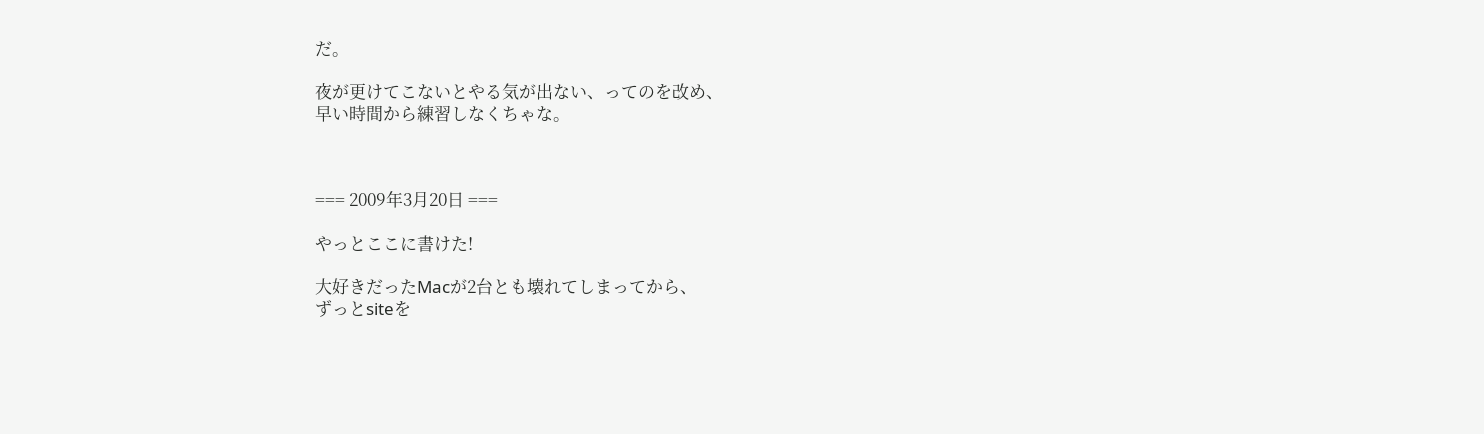だ。

夜が更けてこないとやる気が出ない、ってのを改め、
早い時間から練習しなくちゃな。



=== 2009年3月20日 ===

やっとここに書けた!

大好きだったMacが2台とも壊れてしまってから、
ずっとsiteを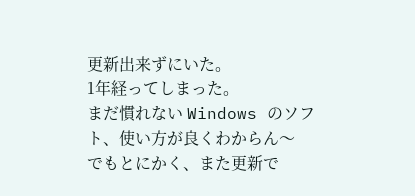更新出来ずにいた。
1年経ってしまった。
まだ慣れない Windows のソフト、使い方が良くわからん〜
でもとにかく、また更新で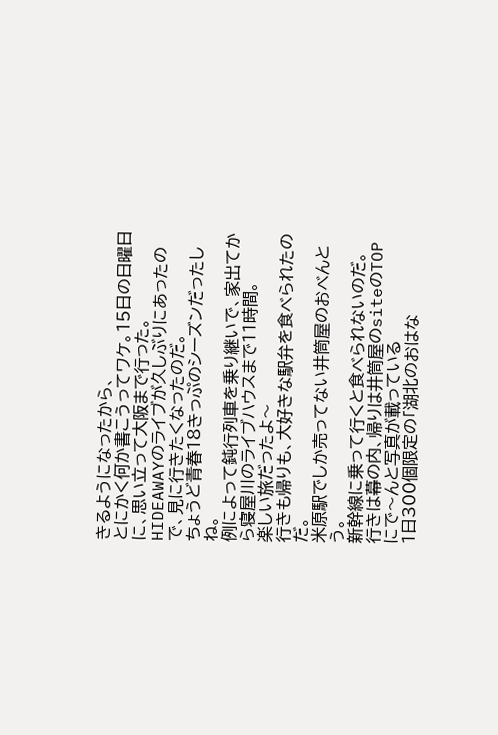きるようになったから、
とにかく何か書こうってワケ。15日の日曜日に、思い立って大阪まで行った。
HIDEAWAYのライブが久しぶりにあったので、見に行きたくなったのだ。
ちょうど青春18きっぷのシーズンだったしね。
例によって鈍行列車を乗り継いで、家出てから寝屋川のライブハウスまで11時間。
楽しい旅だったよ〜
行きも帰りも、大好きな駅弁を食べられたのだ。
米原駅でしか売ってない井筒屋のおべんとう。
新幹線に乗って行くと食べられないのだ。
行きは幕の内、帰りは井筒屋のsiteのTOPにで〜んと写真が載っている
1日300個限定の「湖北のおはな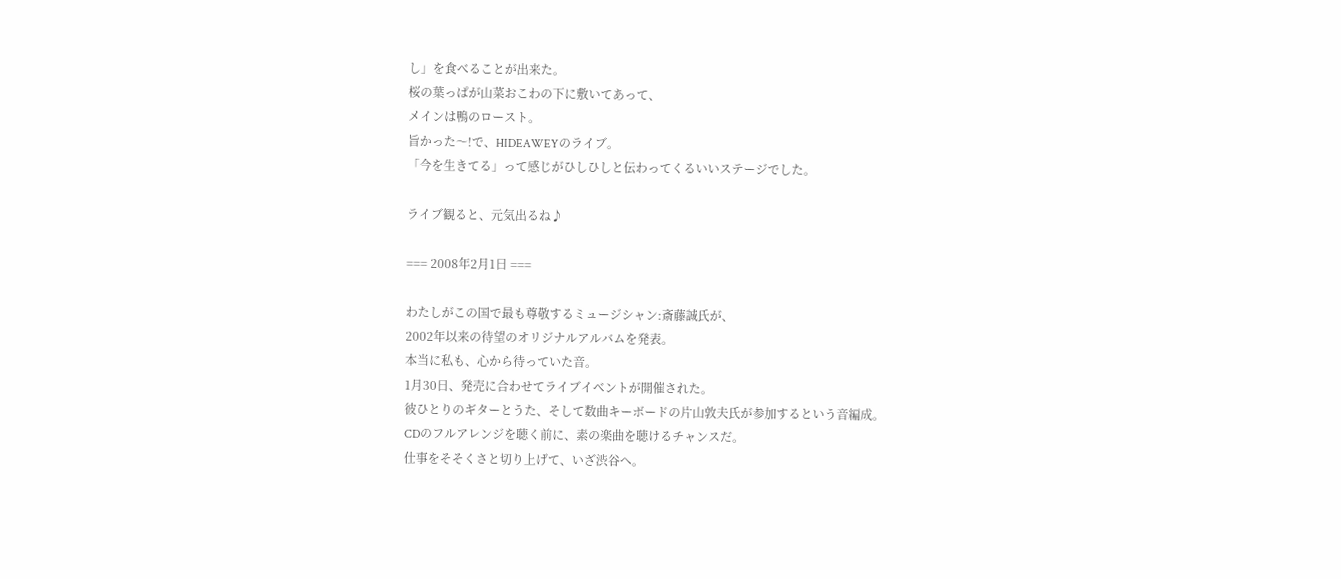し」を食べることが出来た。
桜の葉っぱが山菜おこわの下に敷いてあって、
メインは鴨のロースト。
旨かった〜!で、HIDEAWEYのライブ。
「今を生きてる」って感じがひしひしと伝わってくるいいステージでした。

ライブ観ると、元気出るね♪

=== 2008年2月1日 ===

わたしがこの国で最も尊敬するミュージシャン:斎藤誠氏が、
2002年以来の待望のオリジナルアルバムを発表。
本当に私も、心から待っていた音。
1月30日、発売に合わせてライブイベントが開催された。
彼ひとりのギターとうた、そして数曲キーボードの片山敦夫氏が参加するという音編成。
CDのフルアレンジを聴く前に、素の楽曲を聴けるチャンスだ。
仕事をそそくさと切り上げて、いざ渋谷へ。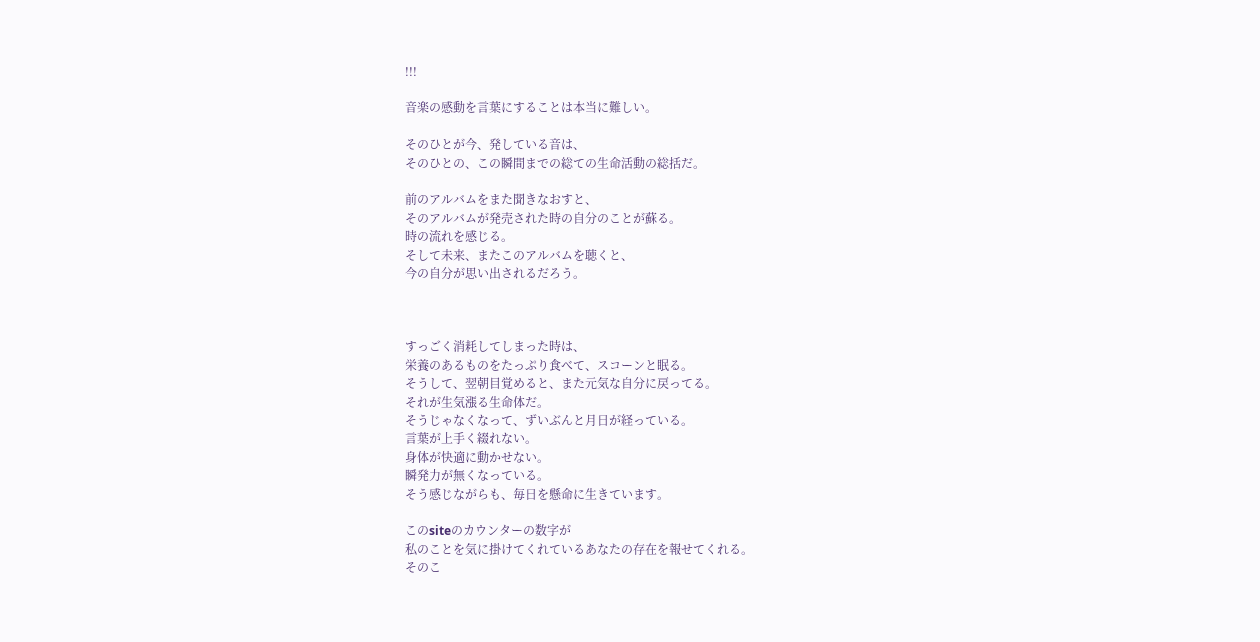!!!

音楽の感動を言葉にすることは本当に難しい。

そのひとが今、発している音は、
そのひとの、この瞬間までの総ての生命活動の総括だ。

前のアルバムをまた聞きなおすと、
そのアルバムが発売された時の自分のことが蘇る。
時の流れを感じる。
そして未来、またこのアルバムを聴くと、
今の自分が思い出されるだろう。



すっごく消耗してしまった時は、
栄養のあるものをたっぷり食べて、スコーンと眠る。
そうして、翌朝目覚めると、また元気な自分に戻ってる。
それが生気漲る生命体だ。
そうじゃなくなって、ずいぶんと月日が経っている。
言葉が上手く綴れない。
身体が快適に動かせない。
瞬発力が無くなっている。
そう感じながらも、毎日を懸命に生きています。

このsiteのカウンターの数字が
私のことを気に掛けてくれているあなたの存在を報せてくれる。
そのこ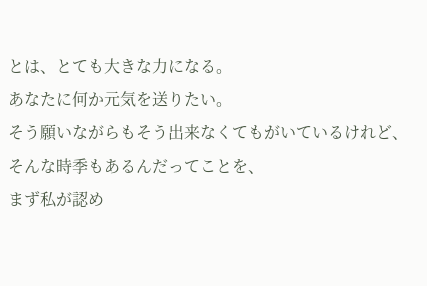とは、とても大きな力になる。
あなたに何か元気を送りたい。
そう願いながらもそう出来なくてもがいているけれど、
そんな時季もあるんだってことを、
まず私が認め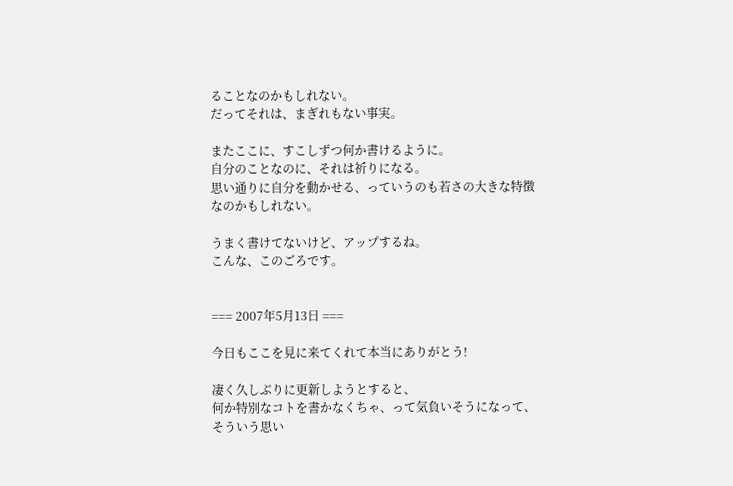ることなのかもしれない。
だってそれは、まぎれもない事実。

またここに、すこしずつ何か書けるように。
自分のことなのに、それは祈りになる。
思い通りに自分を動かせる、っていうのも若さの大きな特徴なのかもしれない。

うまく書けてないけど、アップするね。
こんな、このごろです。


=== 2007年5月13日 ===

今日もここを見に来てくれて本当にありがとう!

凄く久しぶりに更新しようとすると、
何か特別なコトを書かなくちゃ、って気負いそうになって、
そういう思い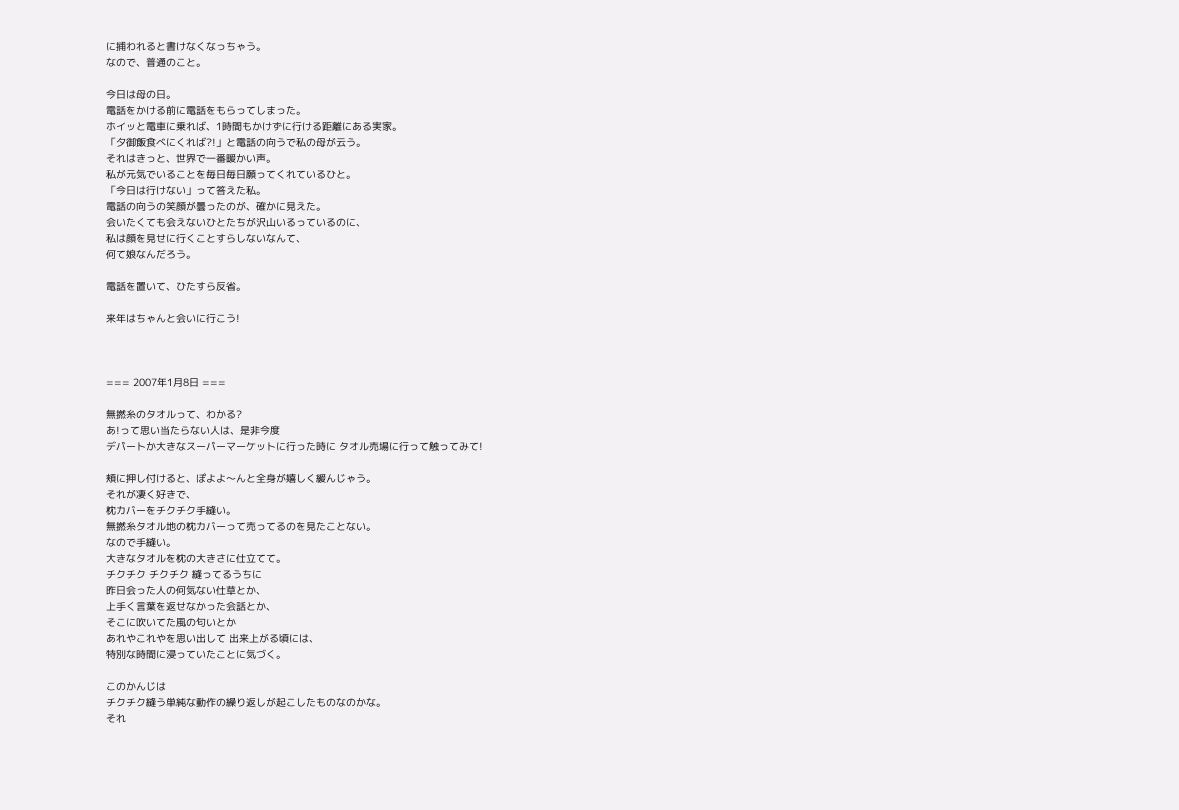に捕われると書けなくなっちゃう。
なので、普通のこと。

今日は母の日。
電話をかける前に電話をもらってしまった。
ホイッと電車に乗れば、1時間もかけずに行ける距離にある実家。
「夕御飯食べにくれば?!」と電話の向うで私の母が云う。
それはきっと、世界で一番暖かい声。
私が元気でいることを毎日毎日願ってくれているひと。
「今日は行けない」って答えた私。
電話の向うの笑顔が曇ったのが、確かに見えた。
会いたくても会えないひとたちが沢山いるっているのに、
私は顔を見せに行くことすらしないなんて、
何て娘なんだろう。

電話を置いて、ひたすら反省。

来年はちゃんと会いに行こう!



=== 2007年1月8日 ===

無撚糸のタオルって、わかる?
あ!って思い当たらない人は、是非今度
デパートか大きなスーパーマーケットに行った時に タオル売場に行って触ってみて!

頬に押し付けると、ぽよよ〜んと全身が嬉しく緩んじゃう。
それが凄く好きで、
枕カバーをチクチク手縫い。
無撚糸タオル地の枕カバーって売ってるのを見たことない。
なので手縫い。
大きなタオルを枕の大きさに仕立てて。
チクチク チクチク 縫ってるうちに
昨日会った人の何気ない仕草とか、
上手く言葉を返せなかった会話とか、
そこに吹いてた風の匂いとか
あれやこれやを思い出して 出来上がる頃には、
特別な時間に浸っていたことに気づく。

このかんじは
チクチク縫う単純な動作の繰り返しが起こしたものなのかな。
それ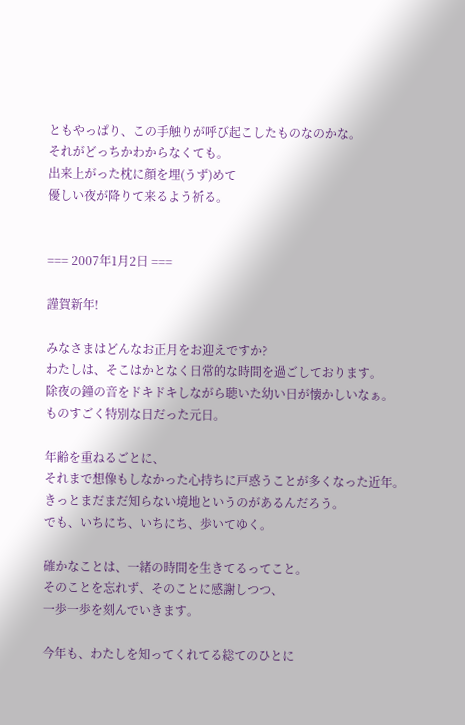ともやっぱり、この手触りが呼び起こしたものなのかな。
それがどっちかわからなくても。
出来上がった枕に顔を埋(うず)めて
優しい夜が降りて来るよう祈る。


=== 2007年1月2日 ===

謹賀新年!

みなさまはどんなお正月をお迎えですか?
わたしは、そこはかとなく日常的な時間を過ごしております。
除夜の鐘の音をドキドキしながら聴いた幼い日が懐かしいなぁ。
ものすごく特別な日だった元日。

年齢を重ねるごとに、
それまで想像もしなかった心持ちに戸惑うことが多くなった近年。
きっとまだまだ知らない境地というのがあるんだろう。
でも、いちにち、いちにち、歩いてゆく。

確かなことは、一緒の時間を生きてるってこと。
そのことを忘れず、そのことに感謝しつつ、
一歩一歩を刻んでいきます。

今年も、わたしを知ってくれてる総てのひとに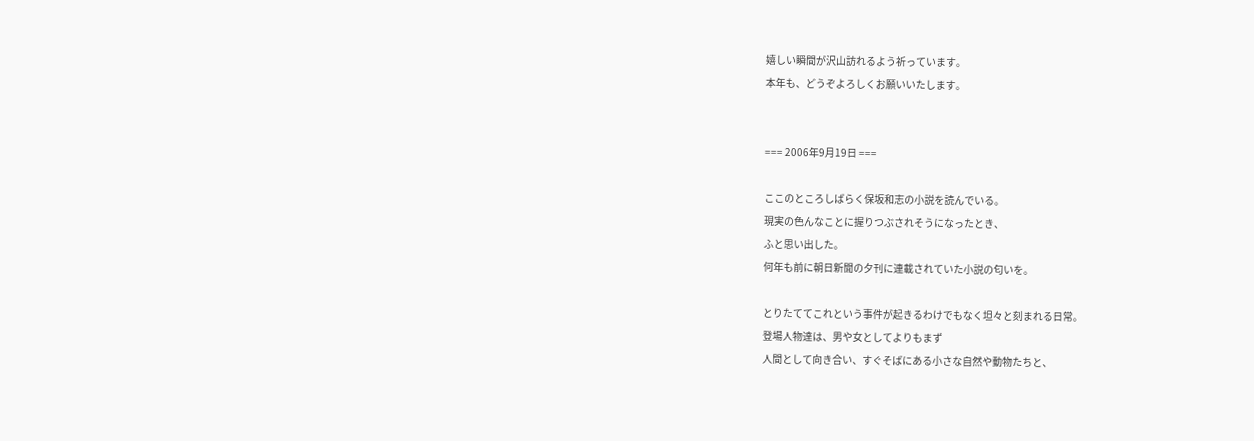嬉しい瞬間が沢山訪れるよう祈っています。
本年も、どうぞよろしくお願いいたします。


=== 2006年9月19日 ===

ここのところしばらく保坂和志の小説を読んでいる。
現実の色んなことに握りつぶされそうになったとき、
ふと思い出した。
何年も前に朝日新聞の夕刊に連載されていた小説の匂いを。

とりたててこれという事件が起きるわけでもなく坦々と刻まれる日常。
登場人物達は、男や女としてよりもまず
人間として向き合い、すぐそばにある小さな自然や動物たちと、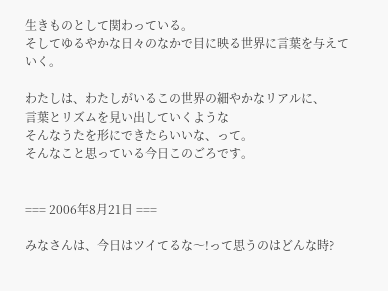生きものとして関わっている。
そしてゆるやかな日々のなかで目に映る世界に言葉を与えていく。

わたしは、わたしがいるこの世界の細やかなリアルに、
言葉とリズムを見い出していくような
そんなうたを形にできたらいいな、って。
そんなこと思っている今日このごろです。


=== 2006年8月21日 ===

みなさんは、今日はツイてるな〜!って思うのはどんな時?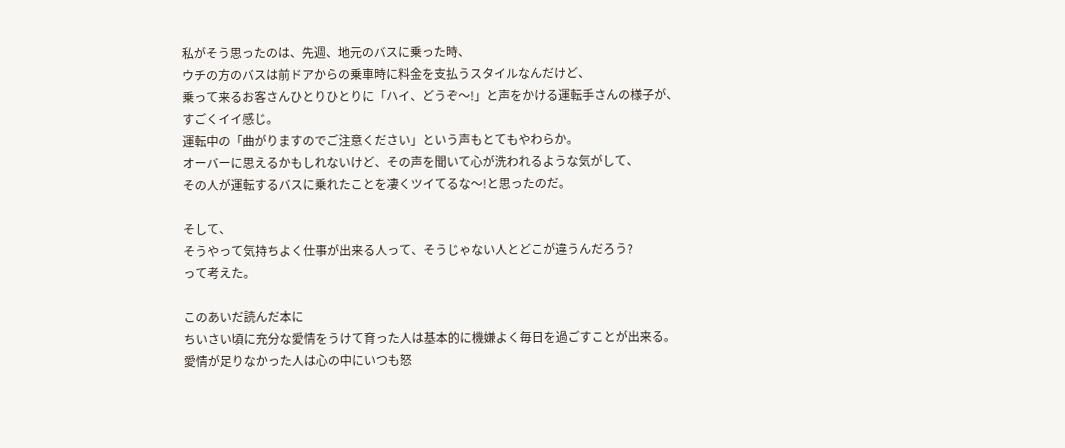私がそう思ったのは、先週、地元のバスに乗った時、
ウチの方のバスは前ドアからの乗車時に料金を支払うスタイルなんだけど、
乗って来るお客さんひとりひとりに「ハイ、どうぞ〜!」と声をかける運転手さんの様子が、
すごくイイ感じ。
運転中の「曲がりますのでご注意ください」という声もとてもやわらか。
オーバーに思えるかもしれないけど、その声を聞いて心が洗われるような気がして、
その人が運転するバスに乗れたことを凄くツイてるな〜!と思ったのだ。

そして、
そうやって気持ちよく仕事が出来る人って、そうじゃない人とどこが違うんだろう?
って考えた。

このあいだ読んだ本に
ちいさい頃に充分な愛情をうけて育った人は基本的に機嫌よく毎日を過ごすことが出来る。
愛情が足りなかった人は心の中にいつも怒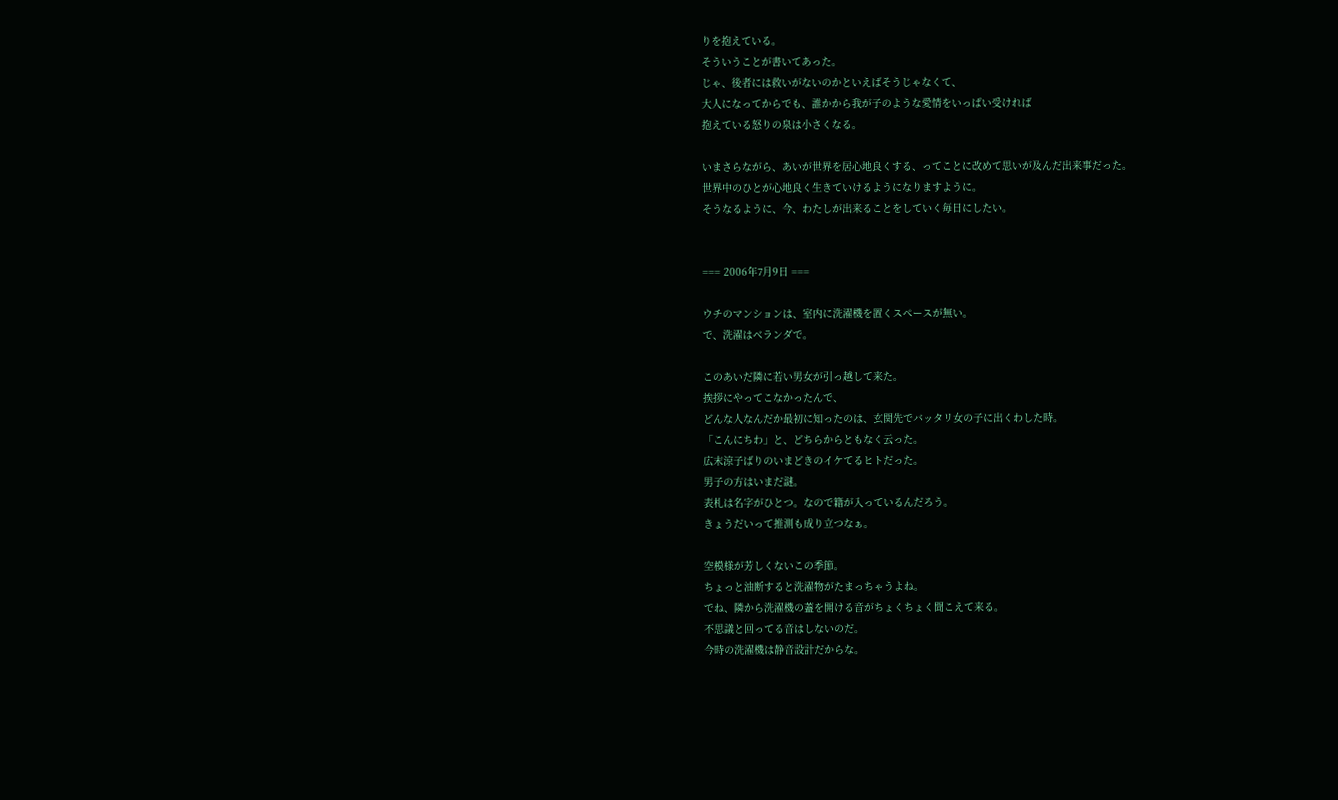りを抱えている。
そういうことが書いてあった。
じゃ、後者には救いがないのかといえばそうじゃなくて、
大人になってからでも、誰かから我が子のような愛情をいっぱい受ければ
抱えている怒りの泉は小さくなる。

いまさらながら、あいが世界を居心地良くする、ってことに改めて思いが及んだ出来事だった。
世界中のひとが心地良く生きていけるようになりますように。
そうなるように、今、わたしが出来ることをしていく毎日にしたい。


=== 2006年7月9日 ===

ウチのマンションは、室内に洗濯機を置くスペースが無い。
で、洗濯はベランダで。

このあいだ隣に若い男女が引っ越して来た。
挨拶にやってこなかったんで、
どんな人なんだか最初に知ったのは、玄関先でバッタリ女の子に出くわした時。
「こんにちわ」と、どちらからともなく云った。
広末涼子ばりのいまどきのイケてるヒトだった。
男子の方はいまだ謎。
表札は名字がひとつ。なので籍が入っているんだろう。
きょうだいって推測も成り立つなぁ。

空模様が芳しくないこの季節。
ちょっと油断すると洗濯物がたまっちゃうよね。
でね、隣から洗濯機の蓋を開ける音がちょくちょく聞こえて来る。
不思議と回ってる音はしないのだ。
今時の洗濯機は静音設計だからな。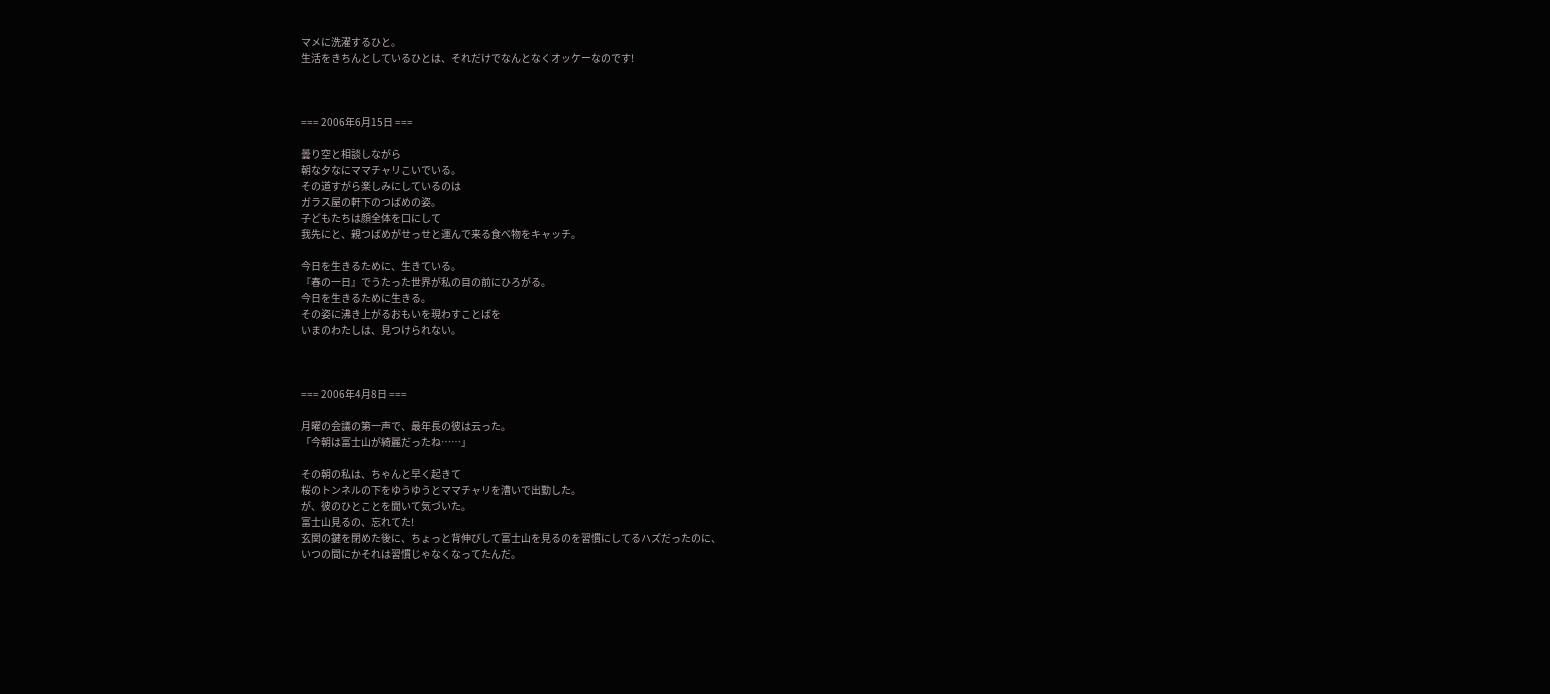マメに洗濯するひと。
生活をきちんとしているひとは、それだけでなんとなくオッケーなのです!



=== 2006年6月15日 ===

曇り空と相談しながら
朝な夕なにママチャリこいでいる。
その道すがら楽しみにしているのは
ガラス屋の軒下のつばめの姿。
子どもたちは顔全体を口にして
我先にと、親つばめがせっせと運んで来る食べ物をキャッチ。

今日を生きるために、生きている。
『春の一日』でうたった世界が私の目の前にひろがる。
今日を生きるために生きる。
その姿に沸き上がるおもいを現わすことばを
いまのわたしは、見つけられない。



=== 2006年4月8日 ===

月曜の会議の第一声で、最年長の彼は云った。
「今朝は富士山が綺麗だったね……」

その朝の私は、ちゃんと早く起きて
桜のトンネルの下をゆうゆうとママチャリを漕いで出勤した。
が、彼のひとことを聞いて気づいた。
富士山見るの、忘れてた!
玄関の鍵を閉めた後に、ちょっと背伸びして富士山を見るのを習慣にしてるハズだったのに、
いつの間にかそれは習慣じゃなくなってたんだ。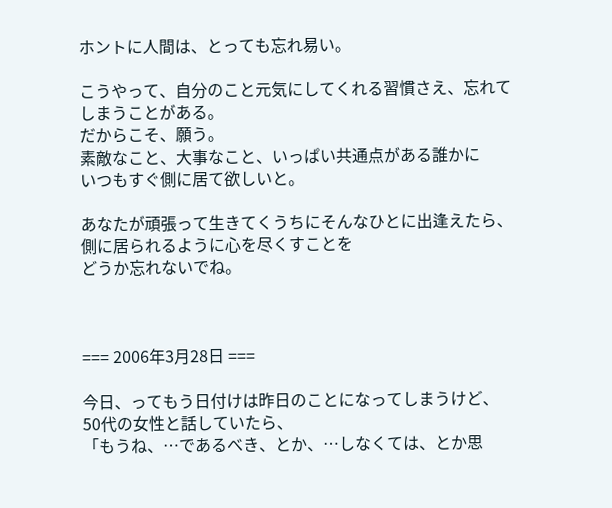ホントに人間は、とっても忘れ易い。

こうやって、自分のこと元気にしてくれる習慣さえ、忘れてしまうことがある。
だからこそ、願う。
素敵なこと、大事なこと、いっぱい共通点がある誰かに
いつもすぐ側に居て欲しいと。

あなたが頑張って生きてくうちにそんなひとに出逢えたら、
側に居られるように心を尽くすことを
どうか忘れないでね。



=== 2006年3月28日 ===

今日、ってもう日付けは昨日のことになってしまうけど、
50代の女性と話していたら、
「もうね、…であるべき、とか、…しなくては、とか思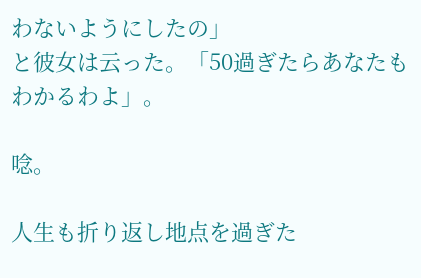わないようにしたの」
と彼女は云った。「50過ぎたらあなたもわかるわよ」。

唸。

人生も折り返し地点を過ぎた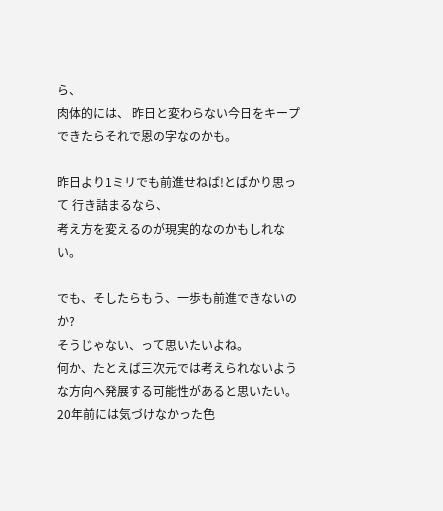ら、
肉体的には、 昨日と変わらない今日をキープできたらそれで恩の字なのかも。

昨日より1ミリでも前進せねば!とばかり思って 行き詰まるなら、
考え方を変えるのが現実的なのかもしれない。

でも、そしたらもう、一歩も前進できないのか?
そうじゃない、って思いたいよね。
何か、たとえば三次元では考えられないような方向へ発展する可能性があると思いたい。
20年前には気づけなかった色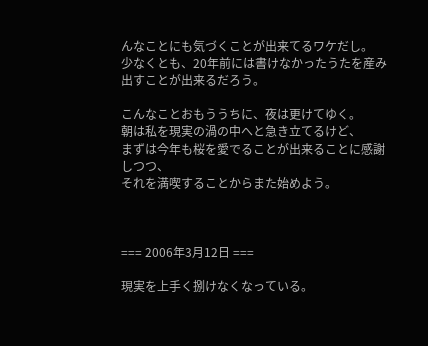んなことにも気づくことが出来てるワケだし。
少なくとも、20年前には書けなかったうたを産み出すことが出来るだろう。

こんなことおもううちに、夜は更けてゆく。
朝は私を現実の渦の中へと急き立てるけど、
まずは今年も桜を愛でることが出来ることに感謝しつつ、
それを満喫することからまた始めよう。



=== 2006年3月12日 ===

現実を上手く捌けなくなっている。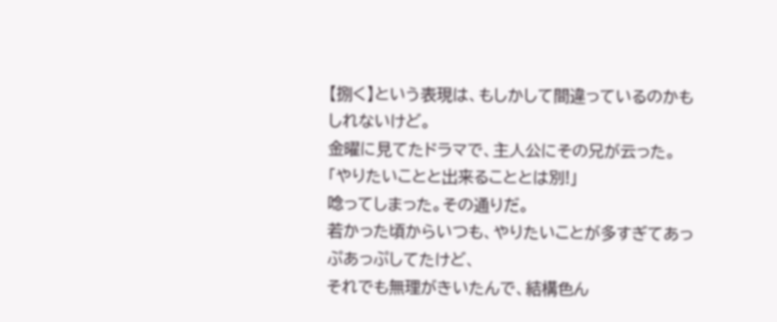【捌く】という表現は、もしかして間違っているのかもしれないけど。
金曜に見てたドラマで、主人公にその兄が云った。
「やりたいことと出来ることとは別!」
唸ってしまった。その通りだ。
若かった頃からいつも、やりたいことが多すぎてあっぷあっぷしてたけど、
それでも無理がきいたんで、結構色ん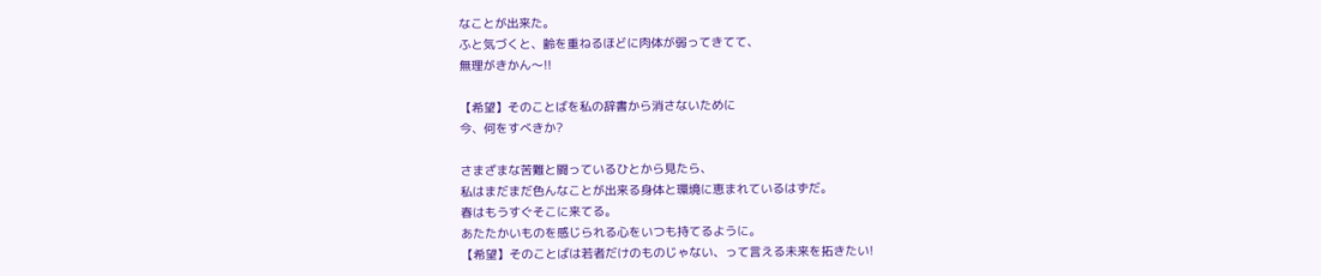なことが出来た。
ふと気づくと、齢を重ねるほどに肉体が弱ってきてて、
無理がきかん〜!!

【希望】そのことばを私の辞書から消さないために
今、何をすべきか?

さまざまな苦難と闘っているひとから見たら、
私はまだまだ色んなことが出来る身体と環境に恵まれているはずだ。
春はもうすぐそこに来てる。
あたたかいものを感じられる心をいつも持てるように。
【希望】そのことばは若者だけのものじゃない、って言える未来を拓きたい!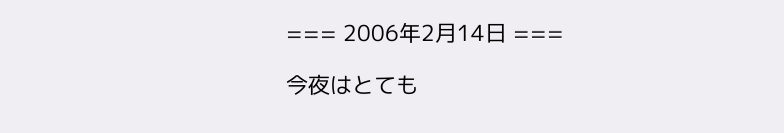=== 2006年2月14日 ===

今夜はとても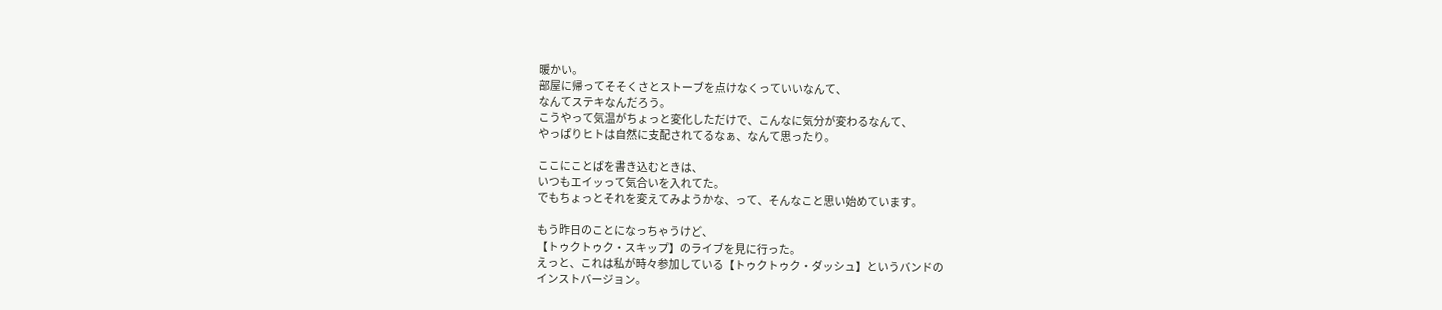暖かい。
部屋に帰ってそそくさとストーブを点けなくっていいなんて、
なんてステキなんだろう。
こうやって気温がちょっと変化しただけで、こんなに気分が変わるなんて、
やっぱりヒトは自然に支配されてるなぁ、なんて思ったり。

ここにことばを書き込むときは、
いつもエイッって気合いを入れてた。
でもちょっとそれを変えてみようかな、って、そんなこと思い始めています。

もう昨日のことになっちゃうけど、
【トゥクトゥク・スキップ】のライブを見に行った。
えっと、これは私が時々参加している【トゥクトゥク・ダッシュ】というバンドの
インストバージョン。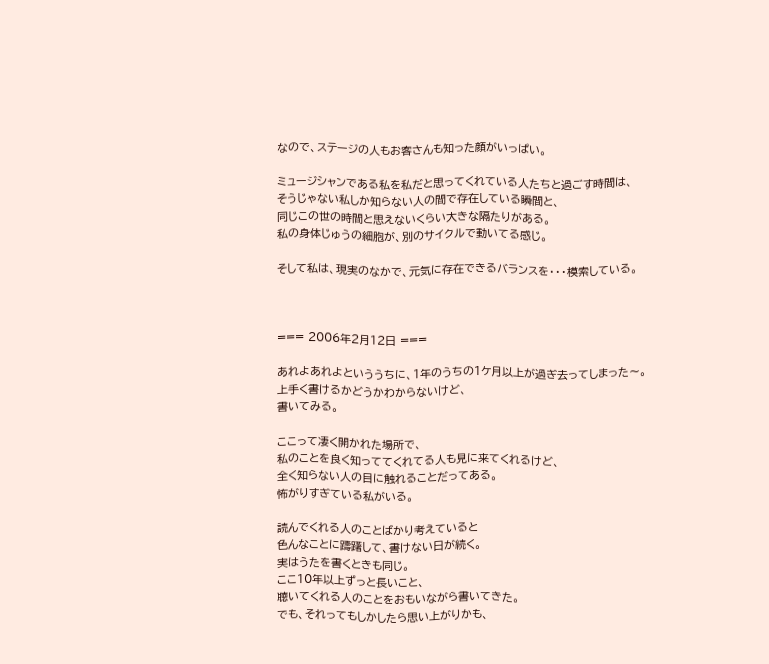なので、ステージの人もお客さんも知った顔がいっぱい。

ミュージシャンである私を私だと思ってくれている人たちと過ごす時間は、
そうじゃない私しか知らない人の間で存在している瞬間と、
同じこの世の時間と思えないくらい大きな隔たりがある。
私の身体じゅうの細胞が、別のサイクルで動いてる感じ。

そして私は、現実のなかで、元気に存在できるバランスを・・・模索している。



=== 2006年2月12日 ===

あれよあれよといううちに、1年のうちの1ケ月以上が過ぎ去ってしまった〜。
上手く書けるかどうかわからないけど、
書いてみる。

ここって凄く開かれた場所で、
私のことを良く知っててくれてる人も見に来てくれるけど、
全く知らない人の目に触れることだってある。
怖がりすぎている私がいる。

読んでくれる人のことばかり考えていると
色んなことに躊躇して、書けない日が続く。
実はうたを書くときも同じ。
ここ10年以上ずっと長いこと、
聴いてくれる人のことをおもいながら書いてきた。
でも、それってもしかしたら思い上がりかも、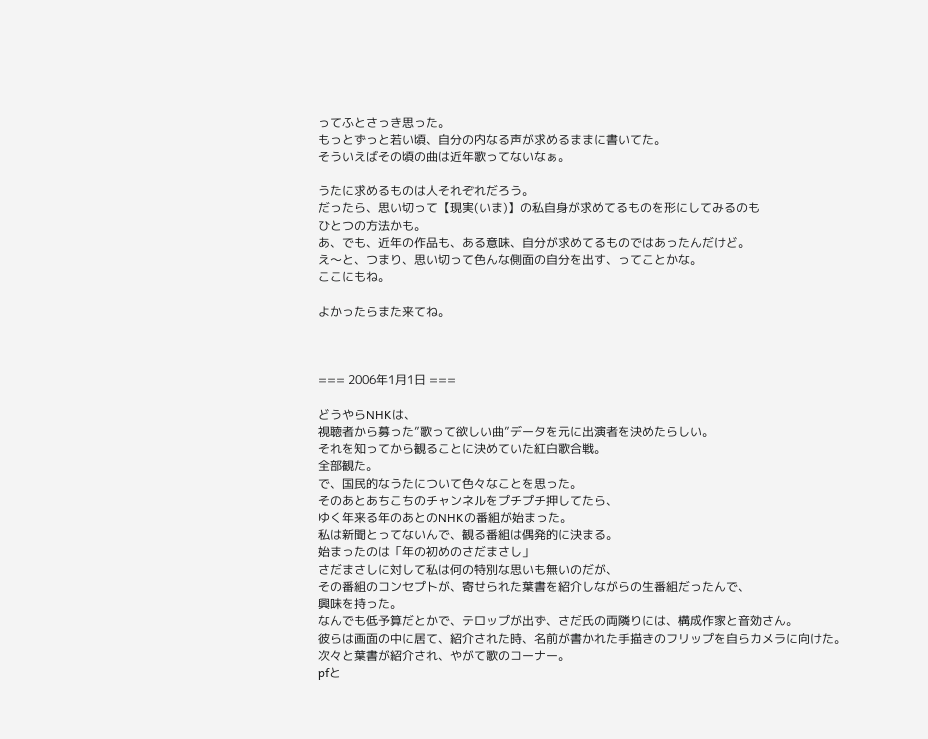ってふとさっき思った。
もっとずっと若い頃、自分の内なる声が求めるままに書いてた。
そういえばその頃の曲は近年歌ってないなぁ。

うたに求めるものは人それぞれだろう。
だったら、思い切って【現実(いま)】の私自身が求めてるものを形にしてみるのも
ひとつの方法かも。
あ、でも、近年の作品も、ある意味、自分が求めてるものではあったんだけど。
え〜と、つまり、思い切って色んな側面の自分を出す、ってことかな。
ここにもね。

よかったらまた来てね。



=== 2006年1月1日 ===

どうやらNHKは、
視聴者から募った”歌って欲しい曲”データを元に出演者を決めたらしい。
それを知ってから観ることに決めていた紅白歌合戦。
全部観た。
で、国民的なうたについて色々なことを思った。
そのあとあちこちのチャンネルをプチプチ押してたら、
ゆく年来る年のあとのNHKの番組が始まった。
私は新聞とってないんで、観る番組は偶発的に決まる。
始まったのは「年の初めのさだまさし」
さだまさしに対して私は何の特別な思いも無いのだが、
その番組のコンセプトが、寄せられた葉書を紹介しながらの生番組だったんで、
興味を持った。
なんでも低予算だとかで、テロップが出ず、さだ氏の両隣りには、構成作家と音効さん。
彼らは画面の中に居て、紹介された時、名前が書かれた手描きのフリップを自らカメラに向けた。
次々と葉書が紹介され、やがて歌のコーナー。
pfと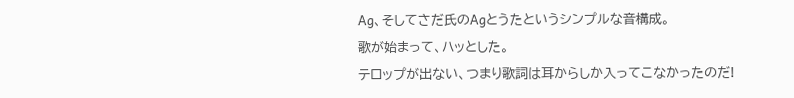Ag、そしてさだ氏のAgとうたというシンプルな音構成。
歌が始まって、ハッとした。
テロップが出ない、つまり歌詞は耳からしか入ってこなかったのだ!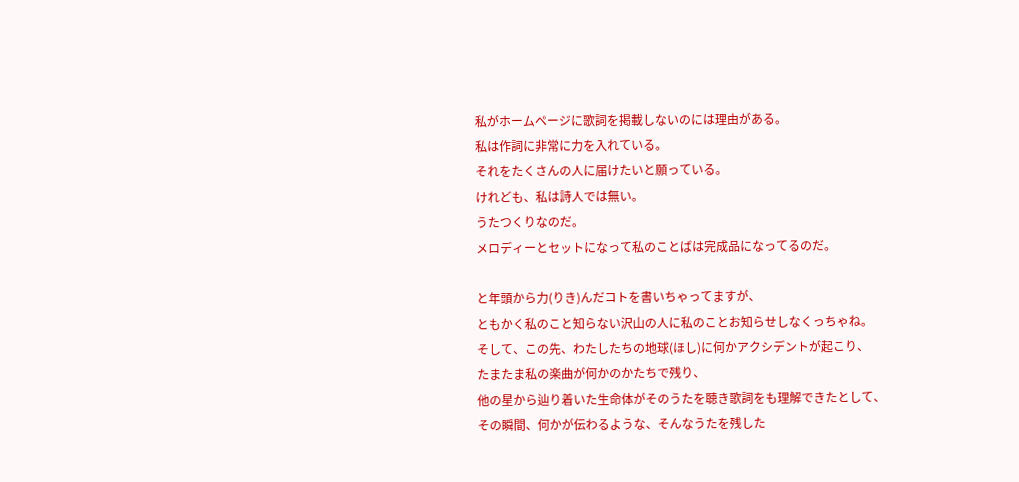私がホームページに歌詞を掲載しないのには理由がある。
私は作詞に非常に力を入れている。
それをたくさんの人に届けたいと願っている。
けれども、私は詩人では無い。
うたつくりなのだ。
メロディーとセットになって私のことばは完成品になってるのだ。

と年頭から力(りき)んだコトを書いちゃってますが、
ともかく私のこと知らない沢山の人に私のことお知らせしなくっちゃね。
そして、この先、わたしたちの地球(ほし)に何かアクシデントが起こり、
たまたま私の楽曲が何かのかたちで残り、
他の星から辿り着いた生命体がそのうたを聴き歌詞をも理解できたとして、
その瞬間、何かが伝わるような、そんなうたを残した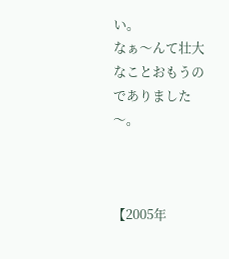い。
なぁ〜んて壮大なことおもうのでありました〜。



【2005年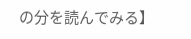の分を読んでみる】